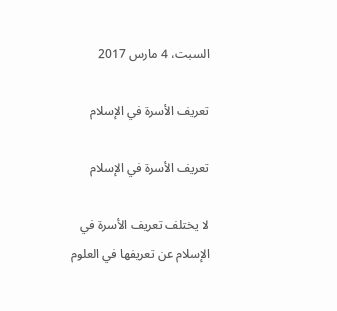السبت، 4 مارس 2017

تعريف الأسرة في الإسلام

تعريف الأسرة في الإسلام

لا يختلف تعريف الأسرة في الإسلام عن تعريفها في العلوم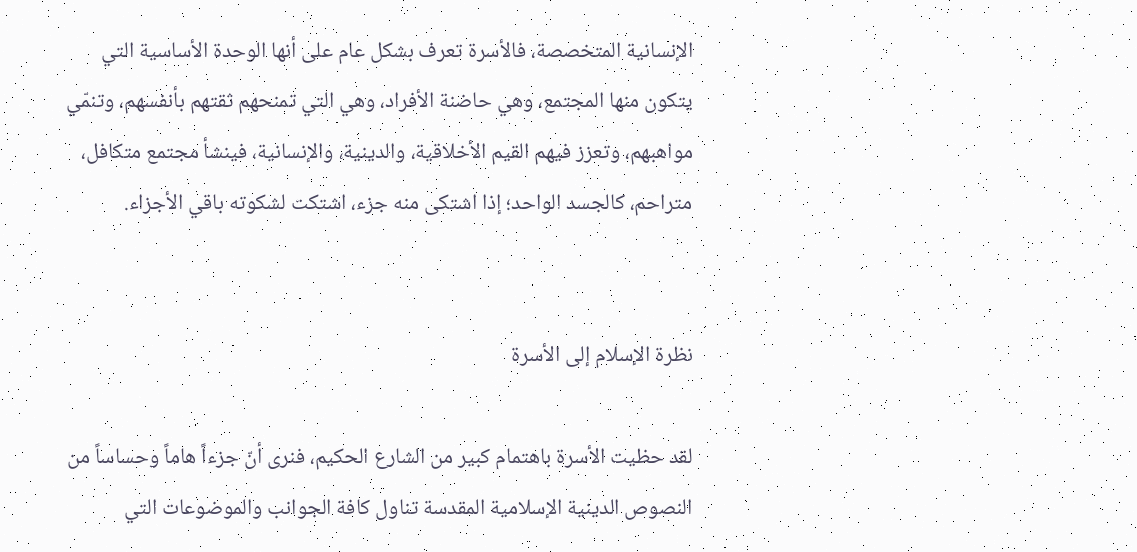الإنسانية المتخصصة، فالأسرة تعرف بشكل عام على أنها الوحدة الأساسية التي يتكون منها المجتمع، وهي حاضنة الأفراد، وهي التي تمنحهم ثقتهم بأنفسهم، وتنمّي مواهبهم، وتعزز فيهم القيم الأخلاقية، والدينية، والإنسانية، فينشأ مجتمع متكافل، متراحم، كالجسد الواحد؛ إذا اشتكى منه جزء، اشتكت لشكوته باقي الأجزاء.


نظرة الإسلام إلى الأسرة

لقد حظيت الأسرة باهتمام كبير من الشارع الحكيم، فنرى أنّ جزءاً هاماً وحساساً من النصوص الدينية الإسلامية المقدسة تناول كافة الجوانب والموضوعات التي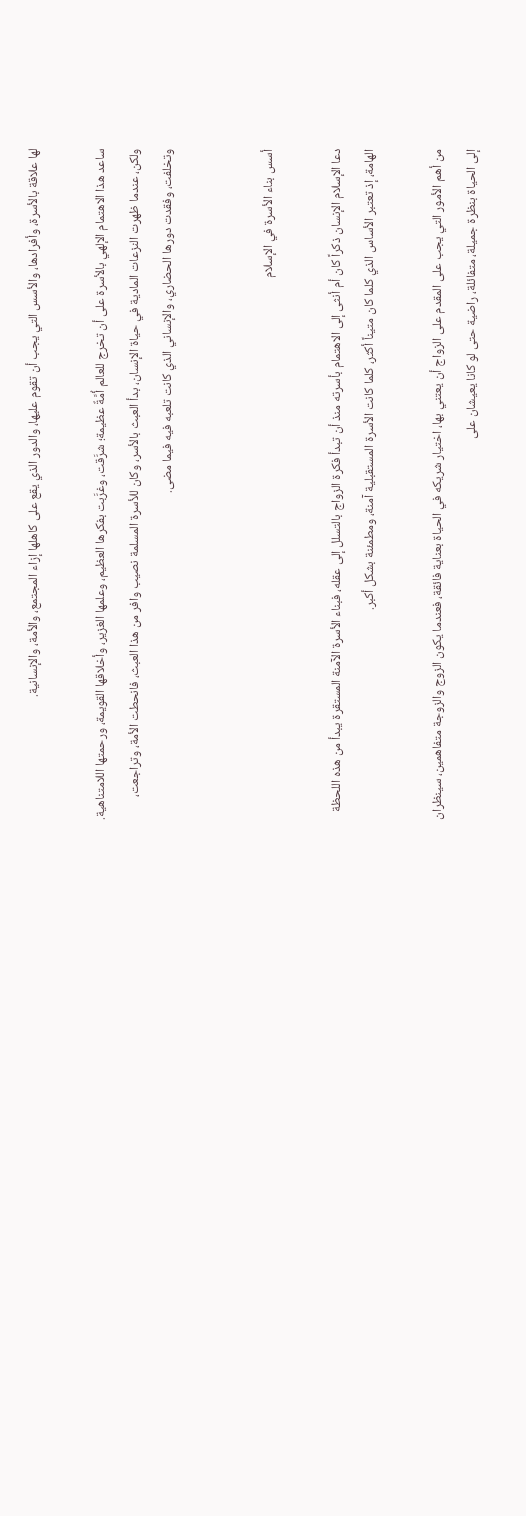لها علاقة بالأسرة، وأفرادها، والأسس التي يجب أن تقوم عليها، والدور الذي يقع على كاهلها إزاء المجتمع، والأمة، والإنسانية.

ساعد هذا الاهتمام الإلهي بالأسرة على أن تخرج للعالم أُمَّةٌ عظيمة؛ شرَّقت، وغرَّبت بفكرها العظيم، وعلمها الغزير، وأخلاقها القويمة، ورحمتها اللامتناهية. ولكن، عندما ظهرت النزعات المادية في حياة الإنسان، بدأ العبث بالأسر، وكان للأسرة المسلمة نصيب وافر من هذا العبث، فانحطت الأمة، وتراجعت، وتخلفت، وفقدت دورها الحضاري، والإنساني الذي كانت تلعبه فيه فيما مضى.


أسس بناء الأسرة في الإسلام

دعا الإسلام الإنسان ذكراً كان أم أنثى إلى الاهتمام بأسرته منذ أن تبدأ فكرة الزواج بالتسلل إلى عقله، فبناء الأسرة الآمنة المستقرة يبدأ من هذه اللحظة الهامة، إذ تعتبر الأساس الذي كلما كان متيناً أكثر، كلما كانت الأسرة المستقبلية آمنة، ومطمئنة بشكل أكبر.

من أهم الأمور التي يجب على المقدم على الزواج أن يعتني بها، اختيار شريكه في الحياة بعناية فائقة، فعندما يكون الزوج والزوجة متفاهمين، سينظران إلى الحياة بنظرة جميلة، متفائلة، راضية حتى لو كانا يعيشان على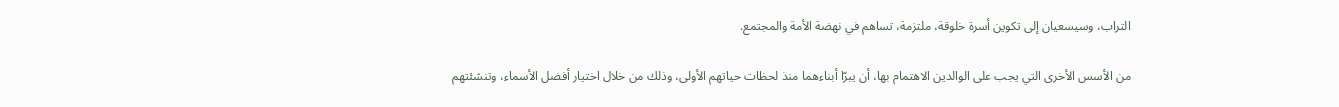التراب، وسيسعيان إلى تكوين أسرة خلوقة، ملتزمة، تساهم في نهضة الأمة والمجتمع.

من الأسس الأخرى التي يجب على الوالدين الاهتمام بها، أن يبرّا أبناءهما منذ لحظات حياتهم الأولى، وذلك من خلال اختيار أفضل الأسماء، وتنشئتهم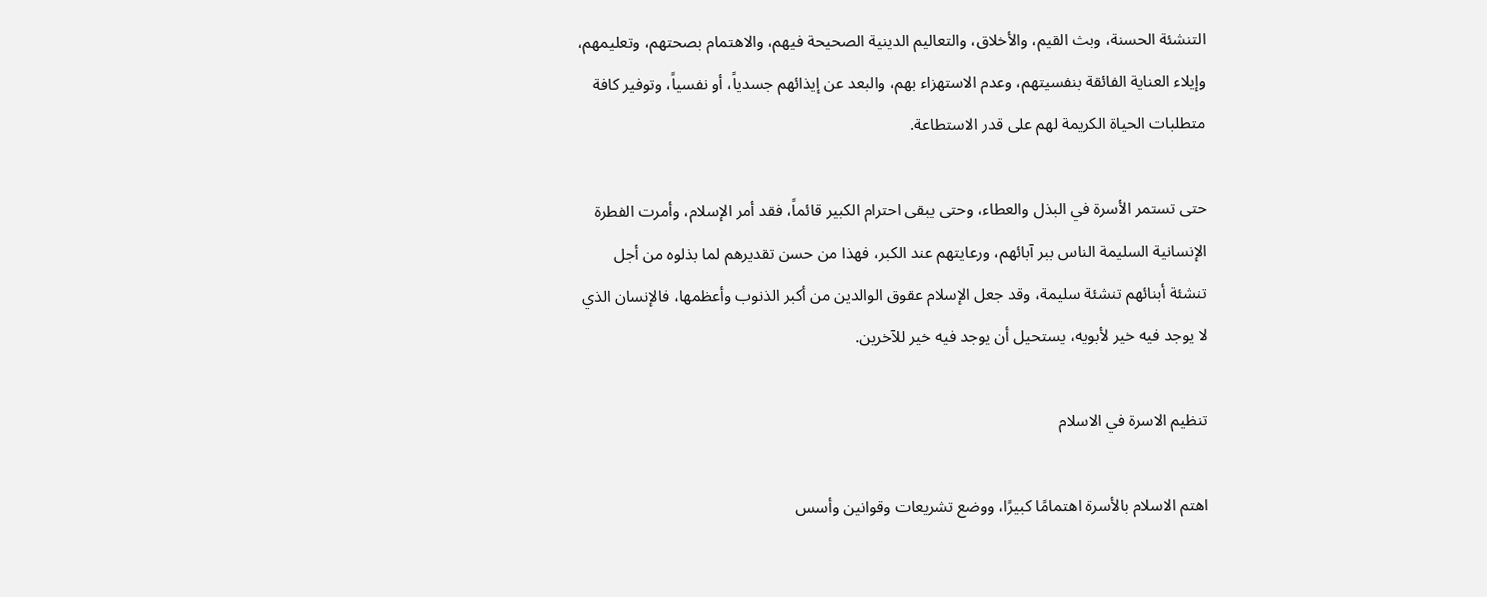التنشئة الحسنة، وبث القيم، والأخلاق، والتعاليم الدينية الصحيحة فيهم، والاهتمام بصحتهم، وتعليمهم، وإيلاء العناية الفائقة بنفسيتهم، وعدم الاستهزاء بهم، والبعد عن إيذائهم جسدياً، أو نفسياً، وتوفير كافة متطلبات الحياة الكريمة لهم على قدر الاستطاعة.

حتى تستمر الأسرة في البذل والعطاء، وحتى يبقى احترام الكبير قائماً، فقد أمر الإسلام، وأمرت الفطرة الإنسانية السليمة الناس ببر آبائهم، ورعايتهم عند الكبر، فهذا من حسن تقديرهم لما بذلوه من أجل تنشئة أبنائهم تنشئة سليمة، وقد جعل الإسلام عقوق الوالدين من أكبر الذنوب وأعظمها، فالإنسان الذي لا يوجد فيه خير لأبويه، يستحيل أن يوجد فيه خير للآخرين.

تنظيم الاسرة في الاسلام

اهتم الاسلام بالأسرة اهتمامًا كبيرًا، ووضع تشريعات وقوانين وأسس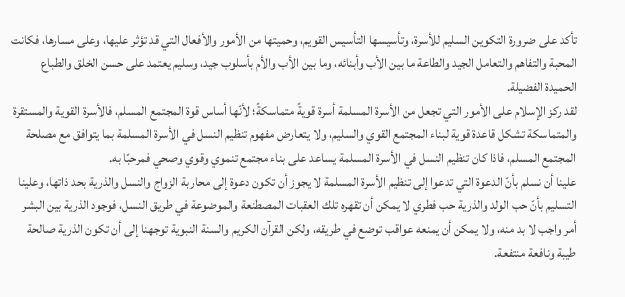تأكد على ضرورة التكوين السليم للأسرة، وتأسيسها التأسيس القويم، وحميتها من الأمور والأفعال التي قد تؤثر عليها، وعلى مسارها، فكانت المحبة والتفاهم والتعامل الجيد والطاعة ما بين الأب وأبنائه، وما بين الأب والأم بأسلوب جيد، وسليم يعتمد على حسن الخلق والطباع الحميدة الفضيلة.
لقد ركز الإسلام على الأمور التي تجعل من الأسرة المسلمة أسرة قويةً متماسكةً؛ لأنّها أساس قوة المجتمع المسلم، فالأسرة القوية والمستقرة والمتماسكة تشكل قاعدة قوية لبناء المجتمع القوي والسليم، ولا يتعارض مفهوم تنظيم النسل في الأسرة المسلمة بما يتوافق مع مصلحة المجتمع المسلم، فاذا كان تنظيم النسل في الأسرة المسلمة يساعد على بناء مجتمع تنموي وقوي وصحي فمرحبًا به.
علينا أن نسلم بأنّ الدعوة التي تدعوا إلى تنظيم الأسرة المسلمة لا يجوز أن تكون دعوة إلى محاربة الزواج والنسل والذرية بحد ذاتها، وعلينا التسليم بأنّ حب الولد والذرية حب فطري لا يمكن أن تقهره تلك العقبات المصطنعة والموضوعة في طريق النسل، فوجود الذرية بين البشر أمر واجب لا بد منه، ولا يمكن أن يمنعه عواقب توضع في طريقه، ولكن القرآن الكريم والسنة النبوية توجهنا إلى أن تكون الذرية صالحة طيبة ونافعة منتفعة.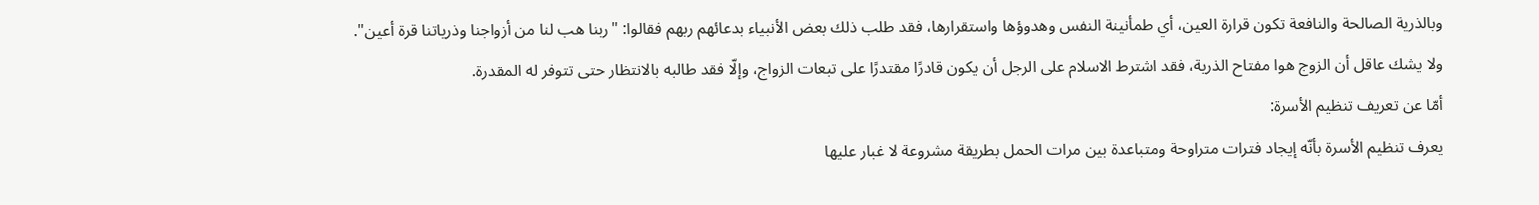وبالذرية الصالحة والنافعة تكون قرارة العين، أي طمأنينة النفس وهدوؤها واستقرارها، فقد طلب ذلك بعض الأنبياء بدعائهم ربهم فقالوا: "ربنا هب لنا من أزواجنا وذرياتنا قرة أعين".
ولا يشك عاقل أن الزوج هوا مفتاح الذرية، فقد اشترط الاسلام على الرجل أن يكون قادرًا مقتدرًا على تبعات الزواج، وإلّا فقد طالبه بالانتظار حتى تتوفر له المقدرة.
أمّا عن تعريف تنظيم الأسرة:
يعرف تنظيم الأسرة بأنّه إيجاد فترات متراوحة ومتباعدة بين مرات الحمل بطريقة مشروعة لا غبار عليها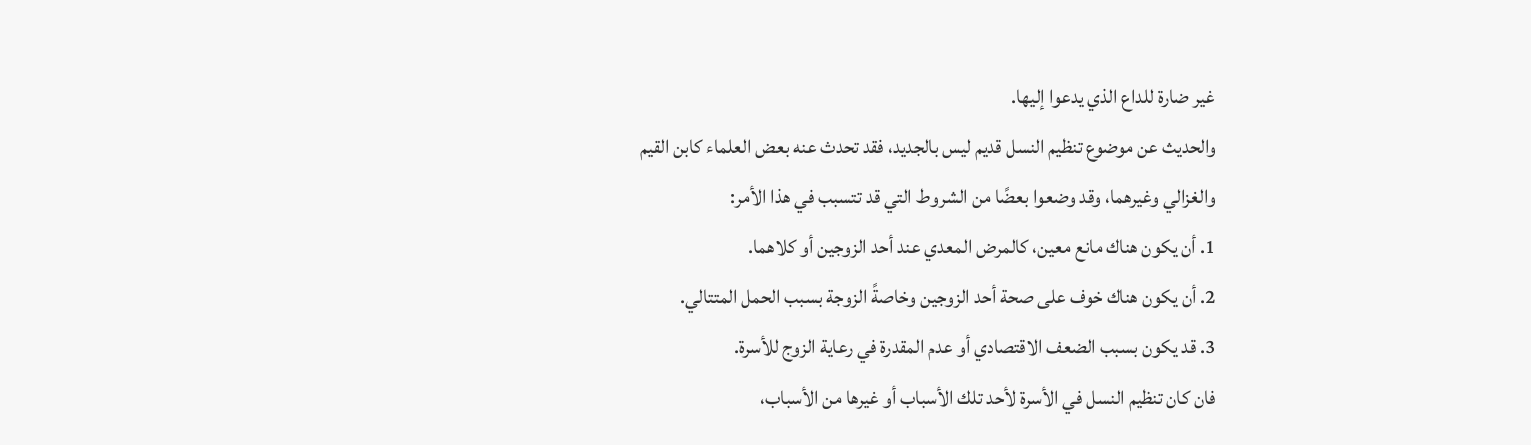غير ضارة للداع الذي يدعوا إليها.
والحديث عن موضوع تنظيم النسل قديم ليس بالجديد، فقد تحدث عنه بعض العلماء كابن القيم والغزالي وغيرهما، وقد وضعوا بعضًا من الشروط التي قد تتسبب في هذا الأمر:
1. أن يكون هناك مانع معين، كالمرض المعدي عند أحد الزوجين أو كلاهما.
2. أن يكون هناك خوف على صحة أحد الزوجين وخاصةً الزوجة بسبب الحمل المتتالي.
3. قد يكون بسبب الضعف الاقتصادي أو عدم المقدرة في رعاية الزوج للأسرة.
فان كان تنظيم النسل في الأسرة لأحد تلك الأسباب أو غيرها من الأسباب،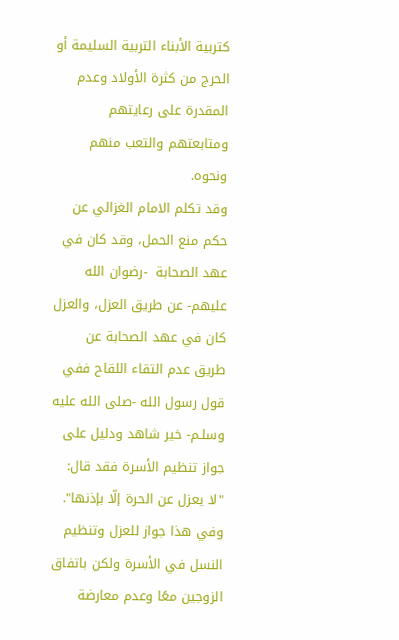كتربية الأبناء التربية السليمة أو الحرج من كثرة الأولاد وعدم المقدرة على رعايتهم ومتابعتهم والتعب منهم ونحوه.
وقد تكلم الامام الغزالي عن حكم منع الحمل، وقد كان في عهد الصحابة  -رضوان الله عليهم- عن طريق العزل، والعزل كان في عهد الصحابة عن طريق عدم التقاء اللقاح ففي قول رسول الله -صلى الله عليه وسلـم- خير شاهد ودليل على جواز تنظيم الأسرة فقد قال: "لا يعزل عن الحرة إلّا بإذنها".
وفي هذا جواز للعزل وتنظيم النسل في الأسرة ولكن باتفاق الزوجين معًا وعدم معارضة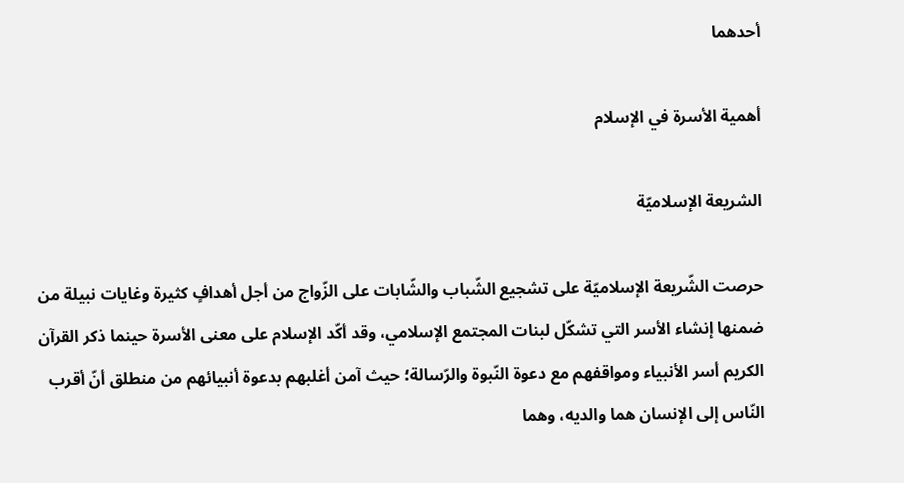أحدهما

أهمية الأسرة في الإسلام

الشريعة الإسلاميّة

حرصت الشّريعة الإسلاميّة على تشجيع الشّباب والشّابات على الزّواج من أجل أهدافٍ كثيرة وغايات نبيلة من ضمنها إنشاء الأسر التي تشكّل لبنات المجتمع الإسلامي، وقد أكّد الإسلام على معنى الأسرة حينما ذكر القرآن الكريم أسر الأنبياء ومواقفهم مع دعوة النّبوة والرّسالة؛ حيث آمن أغلبهم بدعوة أنبيائهم من منطلق أنّ أقرب النّاس إلى الإنسان هما والديه، وهما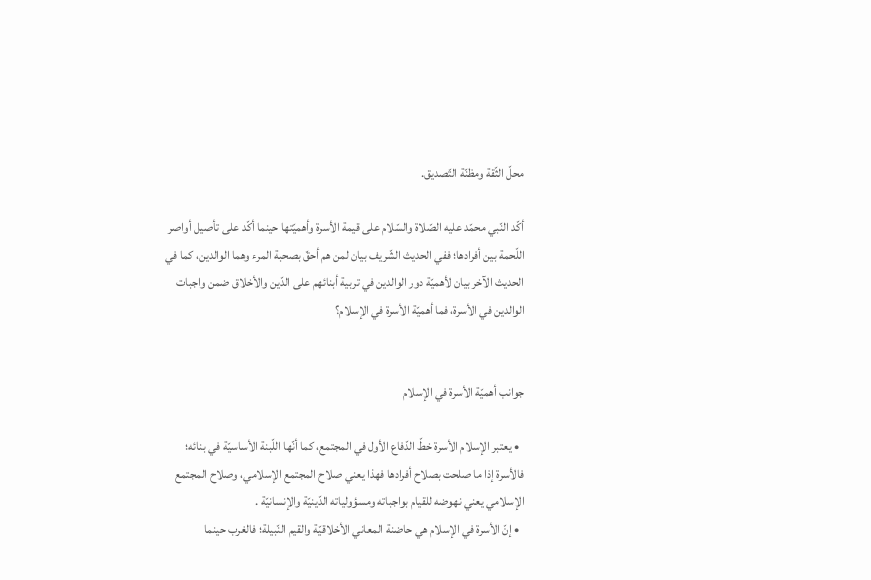محلّ الثّقة ومظنّة التّصديق.

أكّد النّبي محمّد عليه الصّلاة والسّلام على قيمة الأسرة وأهميّتها حينما أكّد على تأصيل أواصر اللّحمة بين أفرادها؛ ففي الحديث الشّريف بيان لمن هم أحقّ بصحبة المرء وهما الوالدين، كما في الحديث الآخر بيان لأهميّة دور الوالدين في تربية أبنائهم على الدّين والأخلاق ضمن واجبات الوالدين في الأسرة، فما أهميّة الأسرة في الإسلام؟


جوانب أهميّة الأسرة في الإسلام

  • يعتبر الإسلام الأسرة خطّ الدّفاع الأول في المجتمع، كما أنّها اللّبنة الأساسيّة في بنائه؛ فالأسرة إذا ما صلحت بصلاح أفرادها فهذا يعني صلاح المجتمع الإسلامي، وصلاح المجتمع الإسلامي يعني نهوضه للقيام بواجباته ومسؤولياته الدّينيّة والإنسانيّة .
  • إنّ الأسرة في الإسلام هي حاضنة المعاني الأخلاقيّة والقيم النّبيلة؛ فالغرب حينما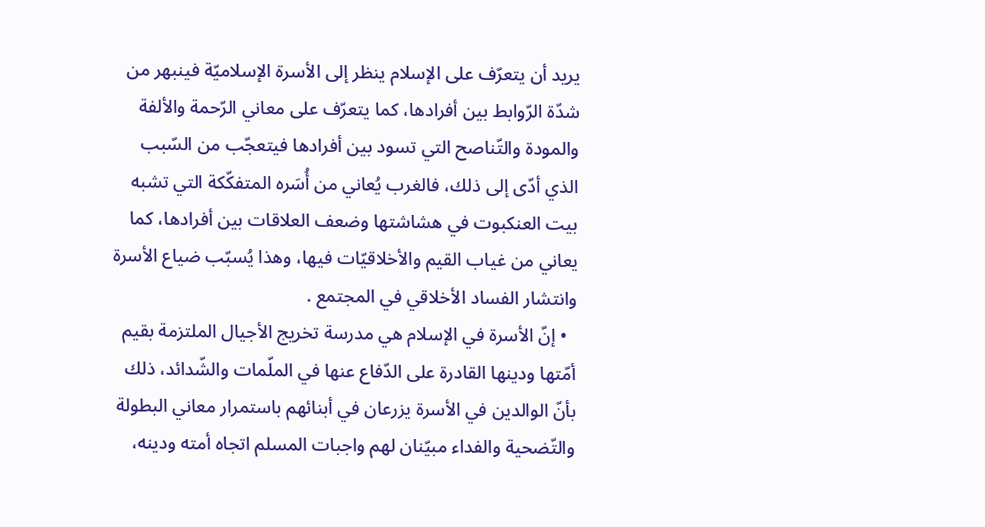يريد أن يتعرّف على الإسلام ينظر إلى الأسرة الإسلاميّة فينبهر من شدّة الرّوابط بين أفرادها، كما يتعرّف على معاني الرّحمة والألفة والمودة والتّناصح التي تسود بين أفرادها فيتعجّب من السّبب الذي أدّى إلى ذلك، فالغرب يُعاني من أُسَره المتفكّكة التي تشبه بيت العنكبوت في هشاشتها وضعف العلاقات بين أفرادها، كما يعاني من غياب القيم والأخلاقيّات فيها، وهذا يُسبّب ضياع الأسرة وانتشار الفساد الأخلاقي في المجتمع .
  • إنّ الأسرة في الإسلام هي مدرسة تخريج الأجيال الملتزمة بقيم أمّتها ودينها القادرة على الدّفاع عنها في الملّمات والشّدائد، ذلك بأنّ الوالدين في الأسرة يزرعان في أبنائهم باستمرار معاني البطولة والتّضحية والفداء مبيّنان لهم واجبات المسلم اتجاه أمته ودينه،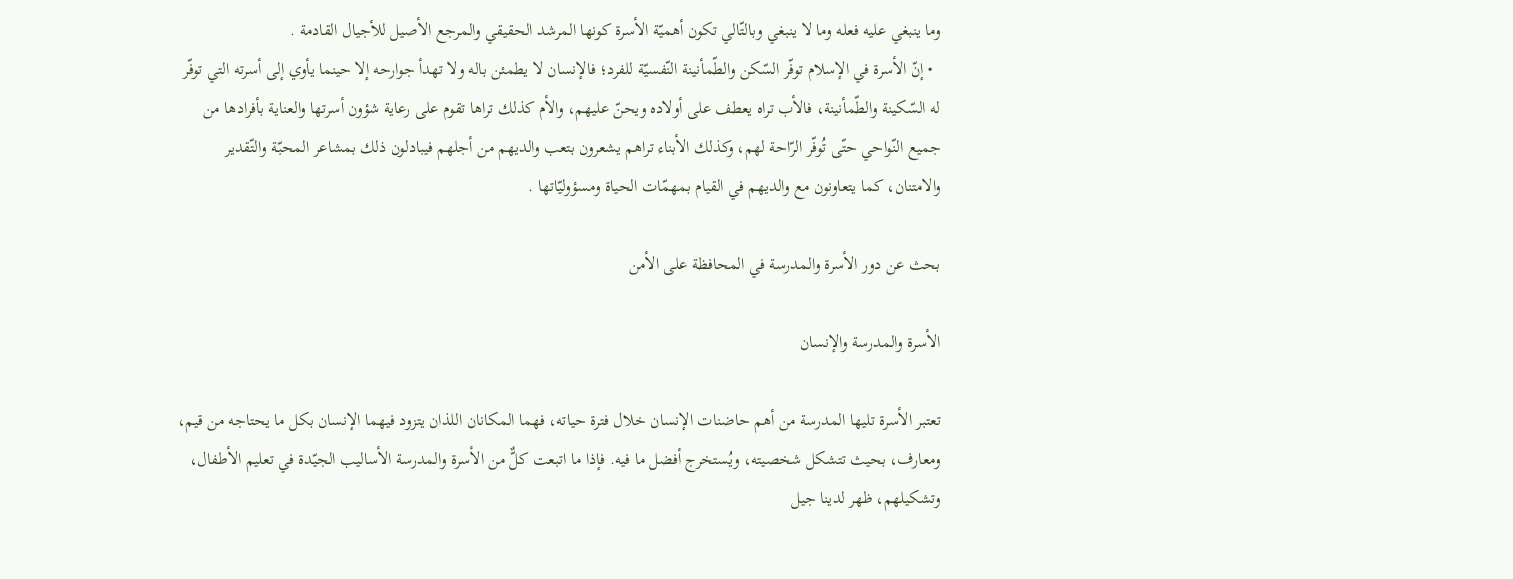وما ينبغي عليه فعله وما لا ينبغي وبالتّالي تكون أهميّة الأسرة كونها المرشد الحقيقي والمرجع الأصيل للأجيال القادمة .
  • إنّ الأسرة في الإسلام توفّر السّكن والطّمأنينة النّفسيّة للفرد؛ فالإنسان لا يطمئن باله ولا تهدأ جوارحه إلا حينما يأوي إلى أسرته التي توفّر له السّكينة والطّمأنينة، فالأب تراه يعطف على أولاده ويحنّ عليهم، والأم كذلك تراها تقوم على رعاية شؤون أسرتها والعناية بأفرادها من جميع النّواحي حتّى تُوفّر الرّاحة لهم، وكذلك الأبناء تراهم يشعرون بتعب والديهم من أجلهم فيبادلون ذلك بمشاعر المحبّة والتّقدير والامتنان، كما يتعاونون مع والديهم في القيام بمهمّات الحياة ومسؤوليّاتها .

بحث عن دور الأسرة والمدرسة في المحافظة على الأمن

الأسرة والمدرسة والإنسان

تعتبر الأسرة تليها المدرسة من أهم حاضنات الإنسان خلال فترة حياته، فهما المكانان اللذان يتزود فيهما الإنسان بكل ما يحتاجه من قيم، ومعارف، بحيث تتشكل شخصيته، ويُستخرج أفضل ما فيه. فإذا ما اتبعت كلٌّ من الأسرة والمدرسة الأساليب الجيّدة في تعليم الأطفال، وتشكيلهم، ظهر لدينا جيل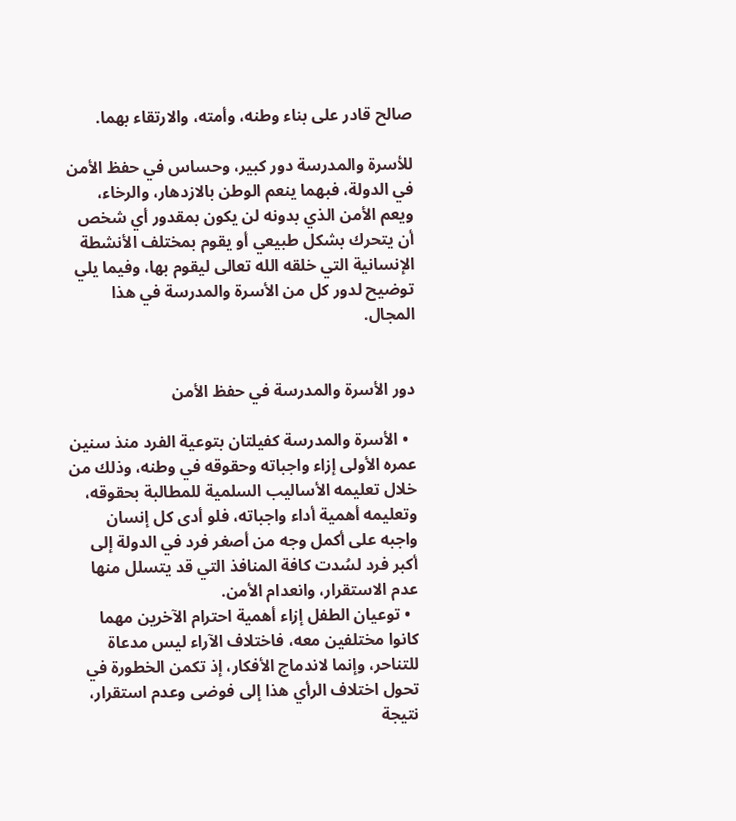صالح قادر على بناء وطنه، وأمته، والارتقاء بهما.

للأسرة والمدرسة دور كبير، وحساس في حفظ الأمن في الدولة، فبهما ينعم الوطن بالازدهار، والرخاء، ويعم الأمن الذي بدونه لن يكون بمقدور أي شخص أن يتحرك بشكل طبيعي أو يقوم بمختلف الأنشطة الإنسانية التي خلقه الله تعالى ليقوم بها، وفيما يلي توضيح لدور كل من الأسرة والمدرسة في هذا المجال.


دور الأسرة والمدرسة في حفظ الأمن

  • الأسرة والمدرسة كفيلتان بتوعية الفرد منذ سنين عمره الأولى إزاء واجباته وحقوقه في وطنه، وذلك من خلال تعليمه الأساليب السلمية للمطالبة بحقوقه، وتعليمه أهمية أداء واجباته، فلو أدى كل إنسان واجبه على أكمل وجه من أصغر فرد في الدولة إلى أكبر فرد لسُدت كافة المنافذ التي قد يتسلل منها عدم الاستقرار، وانعدام الأمن.
  • توعيان الطفل إزاء أهمية احترام الآخرين مهما كانوا مختلفين معه، فاختلاف الآراء ليس مدعاة للتناحر، وإنما لاندماج الأفكار، إذ تكمن الخطورة في تحول اختلاف الرأي هذا إلى فوضى وعدم استقرار، نتيجة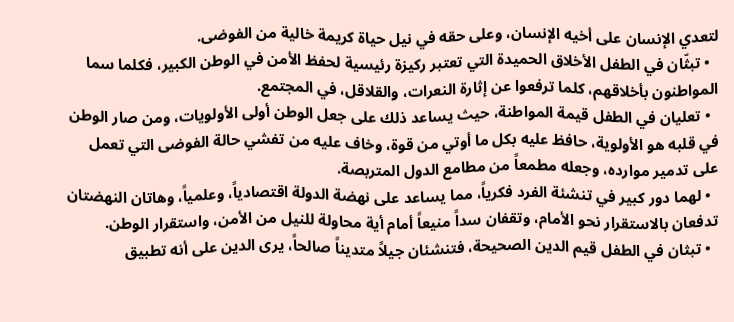لتعدي الإنسان على أخيه الإنسان، وعلى حقه في نيل حياة كريمة خالية من الفوضى.
  • تبثّان في الطفل الأخلاق الحميدة التي تعتبر ركيزة رئيسية لحفظ الأمن في الوطن الكبير، فكلما سما المواطنون بأخلاقهم، كلما ترفعوا عن إثارة النعرات، والقلاقل، في المجتمع.
  • تعليان في الطفل قيمة المواطنة، حيث يساعد ذلك على جعل الوطن أولى الأولويات، ومن صار الوطن في قلبه هو الأولوية، حافظ عليه بكل ما أوتي من قوة، وخاف عليه من تفشي حالة الفوضى التي تعمل على تدمير موارده، وجعله مطمعاً من مطامع الدول المتربصة.
  • لهما دور كبير في تنشئة الفرد فكرياً، مما يساعد على نهضة الدولة اقتصادياً، وعلمياً، وهاتان النهضتان تدفعان بالاستقرار نحو الأمام، وتقفان سداً منيعاً أمام أية محاولة للنيل من الأمن، واستقرار الوطن.
  • تبثان في الطفل قيم الدين الصحيحة، فتنشئان جيلاً متديناً صالحاً، يرى الدين على أنه تطبيق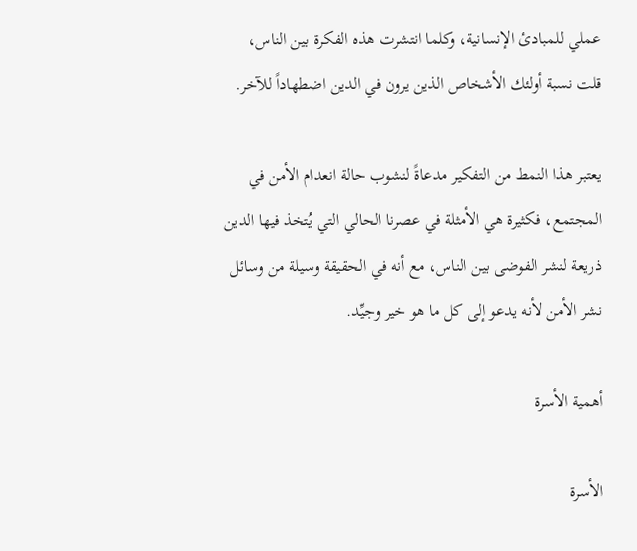عملي للمبادئ الإنسانية، وكلما انتشرت هذه الفكرة بين الناس، قلت نسبة أولئك الأشخاص الذين يرون في الدين اضطهاداً للآخر.

يعتبر هذا النمط من التفكير مدعاةً لنشوب حالة انعدام الأمن في المجتمع، فكثيرة هي الأمثلة في عصرنا الحالي التي يُتخذ فيها الدين ذريعة لنشر الفوضى بين الناس، مع أنه في الحقيقة وسيلة من وسائل نشر الأمن لأنه يدعو إلى كل ما هو خير وجيِّد.

أهمية الأسرة

الأسرة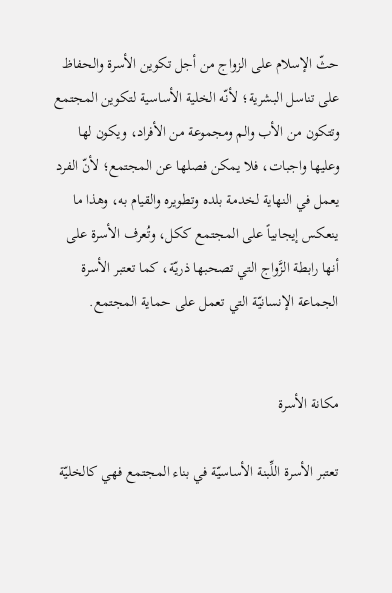حثّ الإسلام على الزواج من أجل تكوين الأسرة والحفاظ على تناسل البشرية؛ لأنّه الخلية الأساسية لتكوين المجتمع وتتكون من الأب والم ومجموعة من الأفراد، ويكون لها وعليها واجبات، فلا يمكن فصلها عن المجتمع؛ لأنّ الفرد يعمل في النهاية لخدمة بلده وتطويره والقيام به، وهذا ما ينعكس إيجابياً على المجتمع ككل، وتُعرف الأسرة على أنها رابطة الزَّواج التي تصحبها ذريّة، كما تعتبر الأسرة الجماعة الإنسانيّة التي تعمل على حماية المجتمع.


مكانة الأسرة

تعتبر الأسرة اللِّبنة الأساسيّة في بناء المجتمع فهي كالخليّة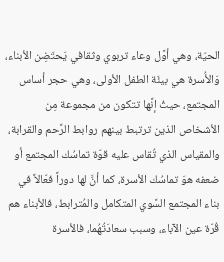الحيّة، وهي أوَّل وعاء تربوي وثقافي يَحتَضِن الأبناء، وَالأُسرة هي بيئَة الطفل الأولى، وهي حجر أساس المجتمع، حيثُ إنَّها تتكون من مجموعة مِن الأشخاص الذين ترتبط بينهم روابط الرَّحم والقرابة، والمقياس الذي تُقاس عليه قوّة تماسُك المجتمع أو ضعفه هوَ تماسُك الأسرة، كما أنَّ لها دوراً فعّالاً في بناء المجتمع السَّوي المتكامل والمُترابط، فالأبناء هم قُرّة عين الآباء، وسبب سعادَتُهُما، فالأسرة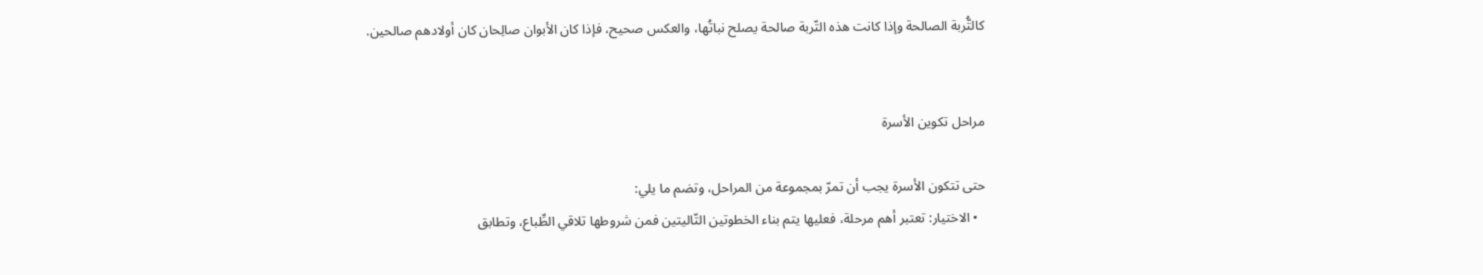كالتُّربة الصالحة وإذا كانت هذه التّربة صالحة يصلح نباتُها، والعكس صحيح، فإذا كان الأبوان صالِحان كان أولادهم صالحين.


مراحل تكوين الأسرة

حتى تتكون الأسرة يجب أن تمرّ بمجموعة من المراحل، وتضم ما يلي:
  • الاختيار: تعتبر أهم مرحلة، فعليها يتم بناء الخطوتين التّاليتين فمن شروطها تلاقي الطِّباع، وتطابق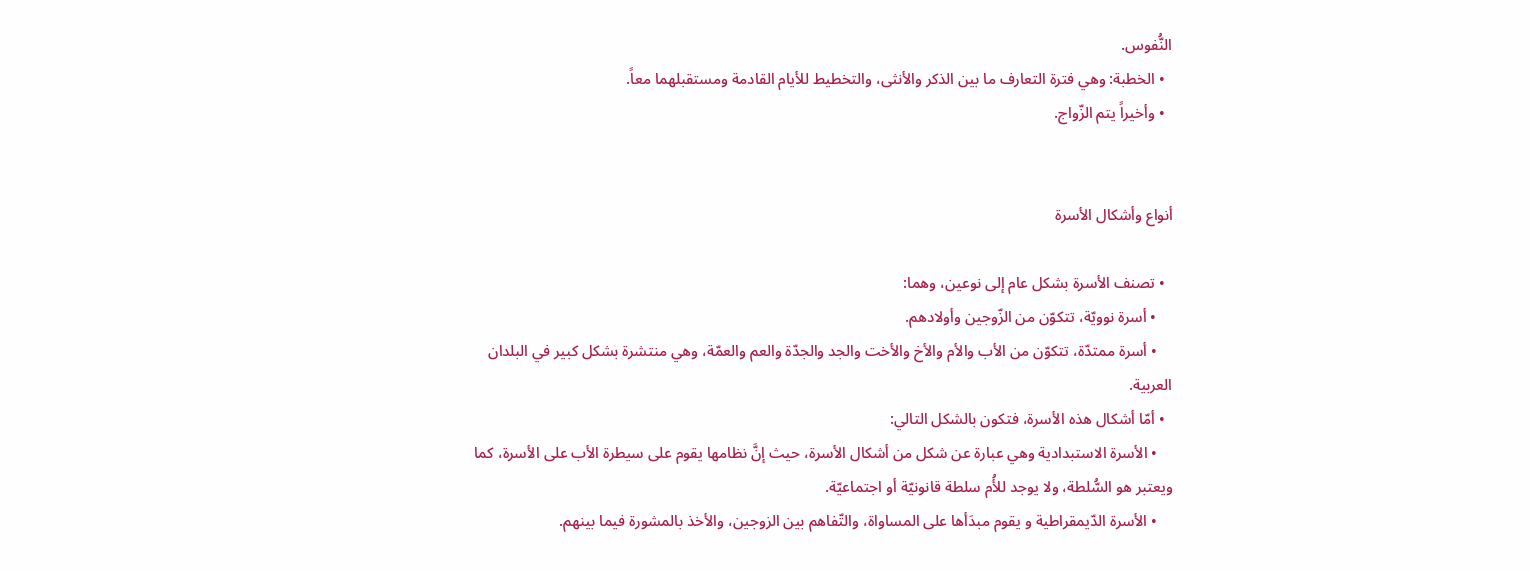النُّفوس.
  • الخطبة: وهي فترة التعارف ما بين الذكر والأنثى، والتخطيط للأيام القادمة ومستقبلهما معاً.
  • وأخيراً يتم الزّواج.


أنواع وأشكال الأسرة

  • تصنف الأسرة بشكل عام إلى نوعين، وهما:
    • أسرة نوويّة، تتكوّن من الزّوجين وأولادهم.
    • أسرة ممتدّة، تتكوّن من الأب والأم والأخ والأخت والجد والجدّة والعم والعمّة، وهي منتشرة بشكل كبير في البلدان العربية.
  • أمّا أشكال هذه الأسرة، فتكون بالشكل التالي:
    • الأسرة الاستبدادية وهي عبارة عن شكل من أشكال الأسرة، حيث إنَّ نظامها يقوم على سيطرة الأب على الأسرة، كما ويعتبر هو السُّلطة، ولا يوجد للأُم سلطة قانونيّة أو اجتماعيّة.
    • الأسرة الدّيمقراطية و يقوم مبدَأها على المساواة، والتّفاهم بين الزوجين، والأخذ بالمشورة فيما بينهم.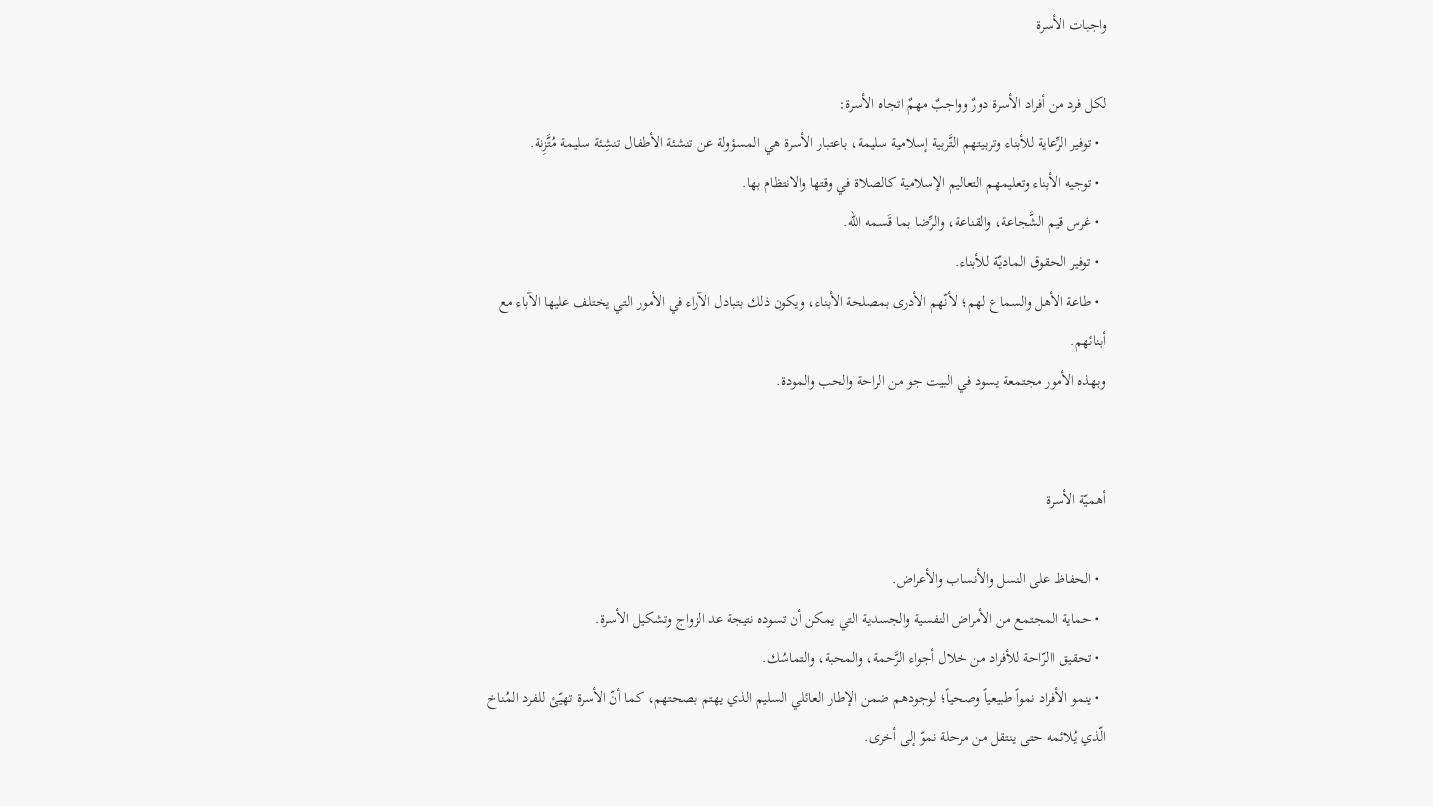واجبات الأسرة

لكل فرد من أفراد الأسرة دورٌ وواجبٌ مهمٌ اتجاه الأسرة:
  • توفير الرِّعاية للأبناء وتربيتهم التَّربية إسلامية سليمة، باعتبار الأسرة هي المسؤولة عن تنشئة الأطفال تنشِئة سليمة مُتَّزِنة.
  • توجيه الأبناء وتعليمهم التعاليم الإسلامية كالصلاة في وقتها والانتظام بها.
  • غرس قيم الشَّجاعة، والقناعة، والرِّضا بما قَسمه الله.
  • توفير الحقوق الماديّة للأبناء.
  • طاعة الأهل والسماع لهم؛ لأنّهم الأدرى بمصلحة الأبناء، ويكون ذلك بتبادل الآراء في الأمور التي يختلف عليها الآباء مع أبنائهم.
وبهذه الأمور مجتمعة يسود في البيت جو من الراحة والحب والمودة.


أهميّة الأسرة

  • الحفاظ على النسل والأنساب والأعراض.
  • حماية المجتمع من الأمراض النفسية والجسدية التي يمكن أن تسوده نتيجة عد الزواج وتشكيل الأسرة.
  • تحقيق االرّاحة للأفراد من خلال أجواء الرَّحمة، والمحبة، والتماسُك.
  • ينمو الأفراد نمواً طبيعياً وصحياً؛ لوجودهم ضمن الإطار العائلي السليم الذي يهتم بصحتهم، كما أنّ الأسرة تهيّئ للفرد المُناخ الّذي يُلائمه حتى ينتقل من مرحلة نموّ إلى أخرى.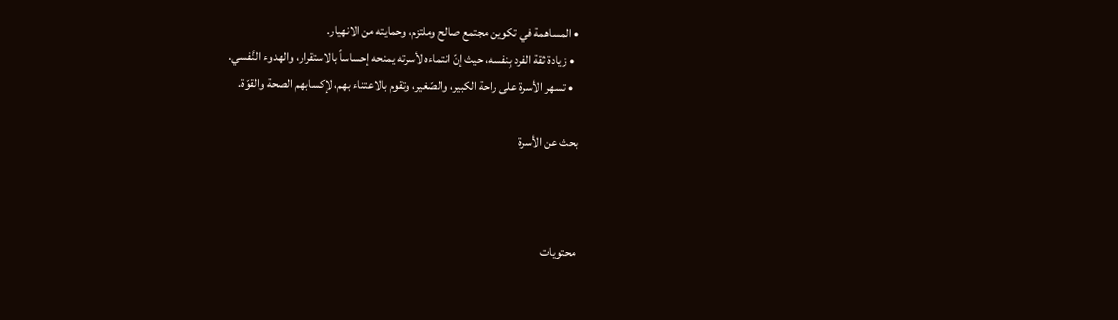• المساهمة في تكوين مجتمع صالح وملتزم، وحمايته من الانهيار.
  • زيادة ثقة الفرد بِنفسه، حيث إنّ انتماءه لأسرته يمنحه إحساساً بالاستقرار، والهدوء النَّفسي.
  • تسهر الأسرة على راحة الكبير، والصّغير، وتقوم بالاعتناء بهم، لإكسابهم الصحة والقوّة.

بحث عن الأسرة



محتويات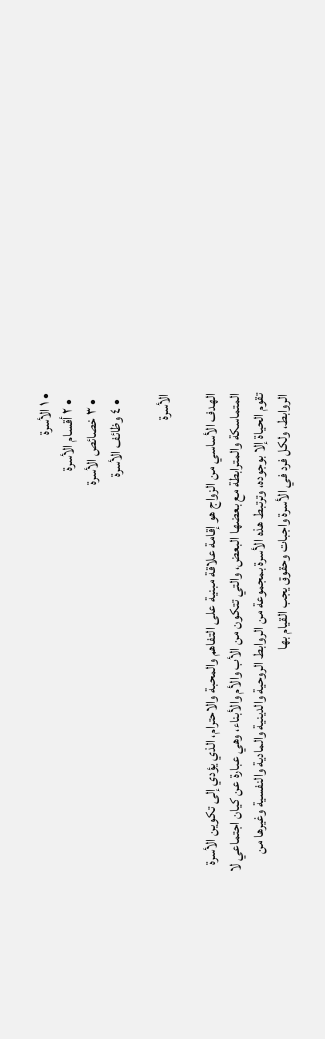• ١ الأسرة
  • ٢ أقسام الأسرة
  • ٣ خصائص الأسرة
  • ٤ وظائف الأسرة

الأسرة

الهدف الأساسي من الزواج هو إقامة علاقة مبنية على التفاهم والمحبة والاحترام، الذي يؤدي إلى تكوين الأسرة المتماسكة والمترابطة مع بعضها البعض، والتي تتكون من الأب والأم والأبناء، وهي عبارة عن كيان اجتماعي لا تقوم الحياة إلا بوجوده، وترتبط هذه الأسرة بمجموعة من الروابط الروحية والدينية والمادية والنفسية وغيرها من الروابط، ولكل فرد في الأسرة واجبات وحقوق يجب القيام بها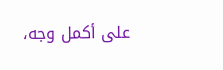على أكمل وجه،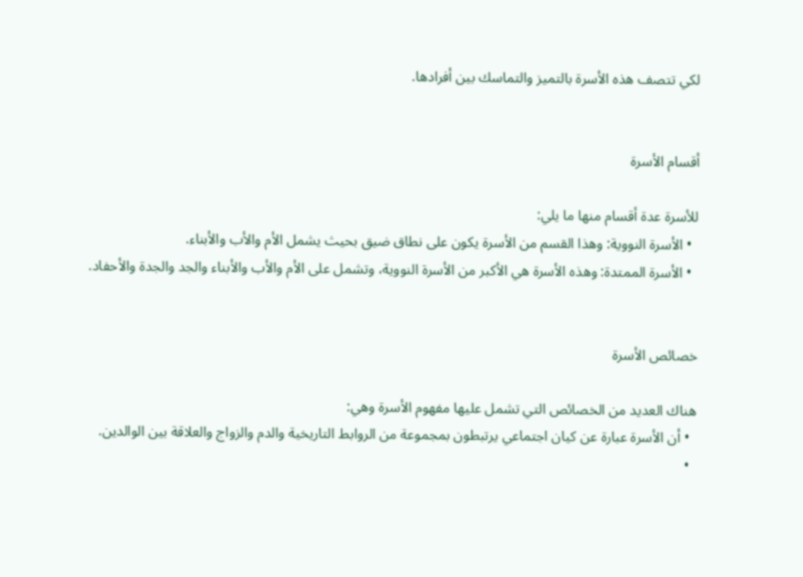لكي تتصف هذه الأسرة بالتميز والتماسك بين أفرادها.


أقسام الأسرة

للأسرة عدة أقسام منها ما يلي:
  • الأسرة النووية: وهذا القسم من الأسرة يكون على نطاق ضيق بحيث يشمل الأم والأب والأبناء.
  • الأسرة الممتدة: وهذه الأسرة هي الأكبر من الأسرة النووية، وتشمل على الأم والأب والأبناء والجد والجدة والأحفاد.


خصائص الأسرة

هناك العديد من الخصائص التي تشمل عليها مفهوم الأسرة وهي:
  • أن الأسرة عبارة عن كيان اجتماعي يرتبطون بمجموعة من الروابط التاريخية والدم والزواج والعلاقة بين الوالدين.
  •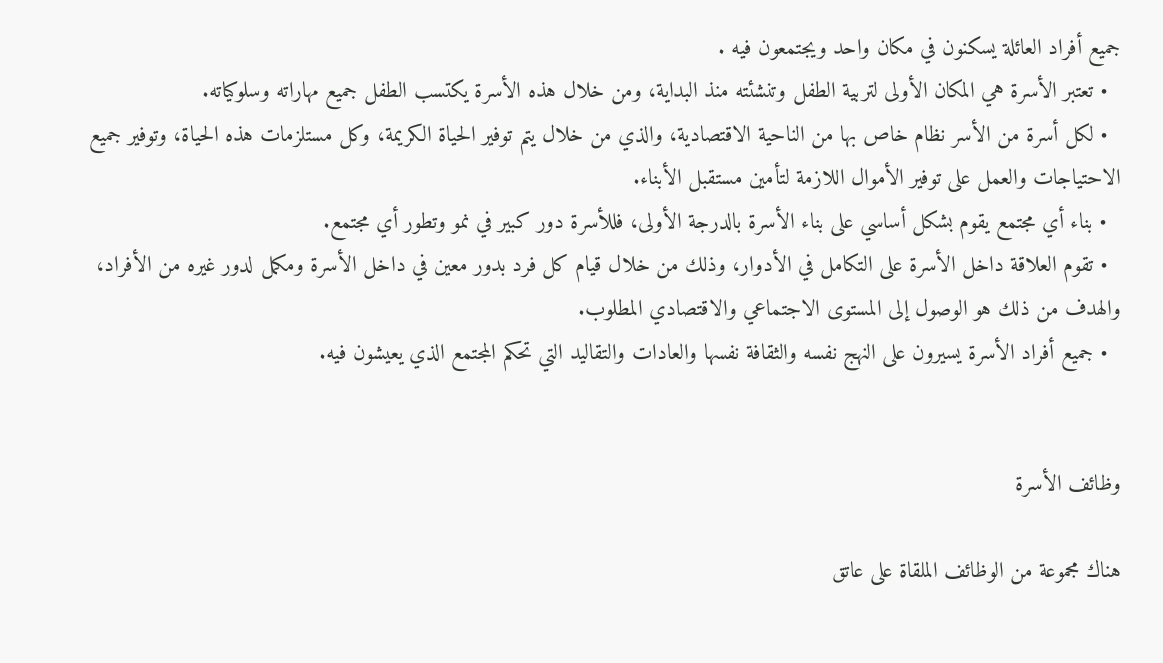جميع أفراد العائلة يسكنون في مكان واحد ويجتمعون فيه .
  • تعتبر الأسرة هي المكان الأولى لتربية الطفل وتنشئته منذ البداية، ومن خلال هذه الأسرة يكتسب الطفل جميع مهاراته وسلوكياته.
  • لكل أسرة من الأسر نظام خاص بها من الناحية الاقتصادية، والذي من خلال يتم توفير الحياة الكريمة، وكل مستلزمات هذه الحياة، وتوفير جميع الاحتياجات والعمل على توفير الأموال اللازمة لتأمين مستقبل الأبناء.
  • بناء أي مجتمع يقوم بشكل أساسي على بناء الأسرة بالدرجة الأولى، فللأسرة دور كبير في نمو وتطور أي مجتمع.
  • تقوم العلاقة داخل الأسرة على التكامل في الأدوار، وذلك من خلال قيام كل فرد بدور معين في داخل الأسرة ومكمل لدور غيره من الأفراد، والهدف من ذلك هو الوصول إلى المستوى الاجتماعي والاقتصادي المطلوب.
  • جميع أفراد الأسرة يسيرون على النهج نفسه والثقافة نفسها والعادات والتقاليد التي تحكم المجتمع الذي يعيشون فيه.


وظائف الأسرة

هناك مجموعة من الوظائف الملقاة على عاتق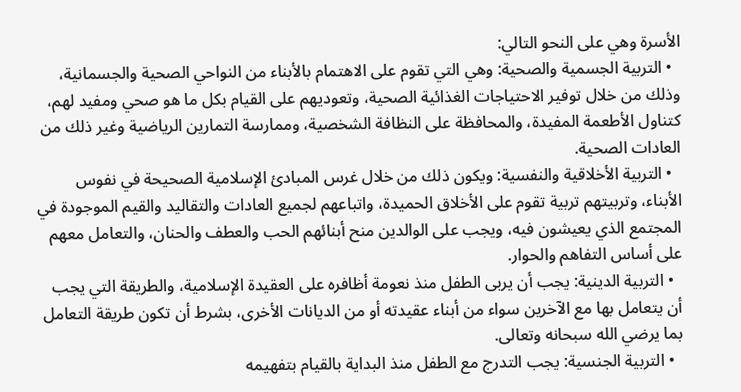الأسرة وهي على النحو التالي:
  • التربية الجسمية والصحية: وهي التي تقوم على الاهتمام بالأبناء من النواحي الصحية والجسمانية، وذلك من خلال توفير الاحتياجات الغذائية الصحية، وتعوديهم على القيام بكل ما هو صحي ومفيد لهم، كتناول الأطعمة المفيدة، والمحافظة على النظافة الشخصية، وممارسة التمارين الرياضية وغير ذلك من العادات الصحية.
  • التربية الأخلاقية والنفسية: ويكون ذلك من خلال غرس المبادئ الإسلامية الصحيحة في نفوس الأبناء، وتربيتهم تربية تقوم على الأخلاق الحميدة، واتباعهم لجميع العادات والتقاليد والقيم الموجودة في المجتمع الذي يعيشون فيه، ويجب على الوالدين منح أبنائهم الحب والعطف والحنان، والتعامل معهم على أساس التفاهم والحوار.
  • التربية الدينية: يجب أن يربى الطفل منذ نعومة أظافره على العقيدة الإسلامية، والطريقة التي يجب أن يتعامل بها مع الآخرين سواء من أبناء عقيدته أو من الديانات الأخرى، بشرط أن تكون طريقة التعامل بما يرضي الله سبحانه وتعالى.
  • التربية الجنسية: يجب التدرج مع الطفل منذ البداية بالقيام بتفهيمه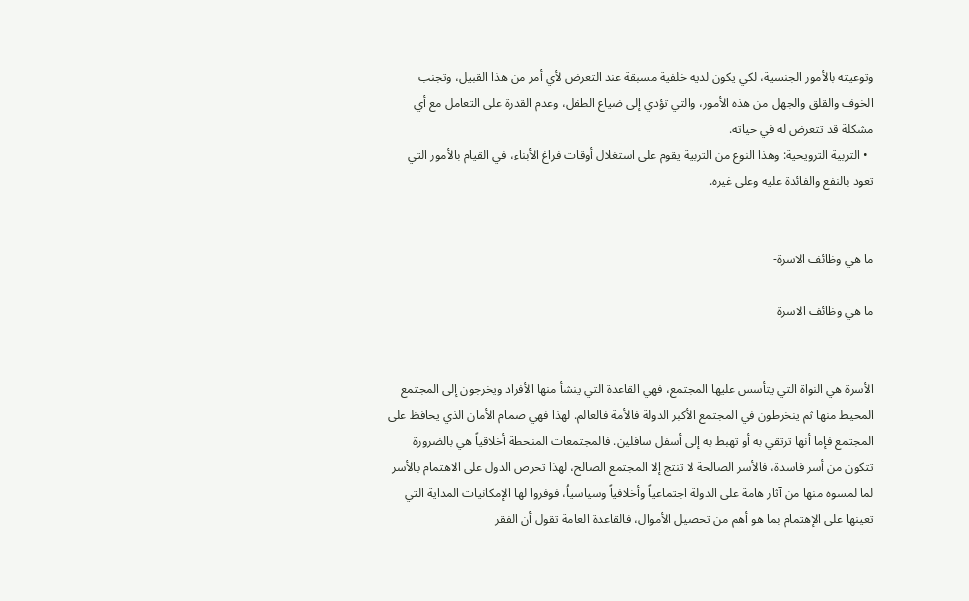وتوعيته بالأمور الجنسية، لكي يكون لديه خلفية مسبقة عند التعرض لأي أمر من هذا القبيل، وتجنب الخوف والقلق والجهل من هذه الأمور، والتي تؤدي إلى ضياع الطفل، وعدم القدرة على التعامل مع أي مشكلة قد تتعرض له في حياته.
  • التربية الترويحية: وهذا النوع من التربية يقوم على استغلال أوقات فراغ الأبناء، في القيام بالأمور التي تعود بالنفع والفائدة عليه وعلى غيره.


ما هي وظائف الاسرة-

ما هي وظائف الاسرة


الأسرة هي النواة التي يتأسس عليها المجتمع، فهي القاعدة التي ينشأ منها الأفراد ويخرجون إلى المجتمع المحيط منها ثم ينخرطون في المجتمع الأكبر الدولة فالأمة فالعالم. لهذا فهي صمام الأمان الذي يحافظ على المجتمع فإما أنها ترتقي به أو تهبط به إلى أسفل سافلين. فالمجتمعات المنحطة أخلاقياً هي بالضرورة تتكون من أسر فاسدة، فالأسر الصالحة لا تنتج إلا المجتمع الصالح، لهذا تحرص الدول على الاهتمام بالأسر لما لمسوه منها من آثار هامة على الدولة اجتماعياً وأخلافياً وسياسياُ، فوفروا لها الإمكانيات المداية التي تعينها على الإهتمام بما هو أهم من تحصيل الأموال، فالقاعدة العامة تقول أن الفقر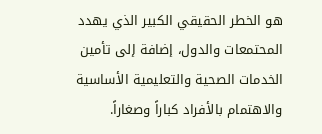هو الخطر الحقيقي الكبير الذي يهدد المحتمعات والدول، إضافة إلى تأمين الخدمات الصحية والتعليمية الأساسية والاهتمام بالأفراد كباراً وصغاراً.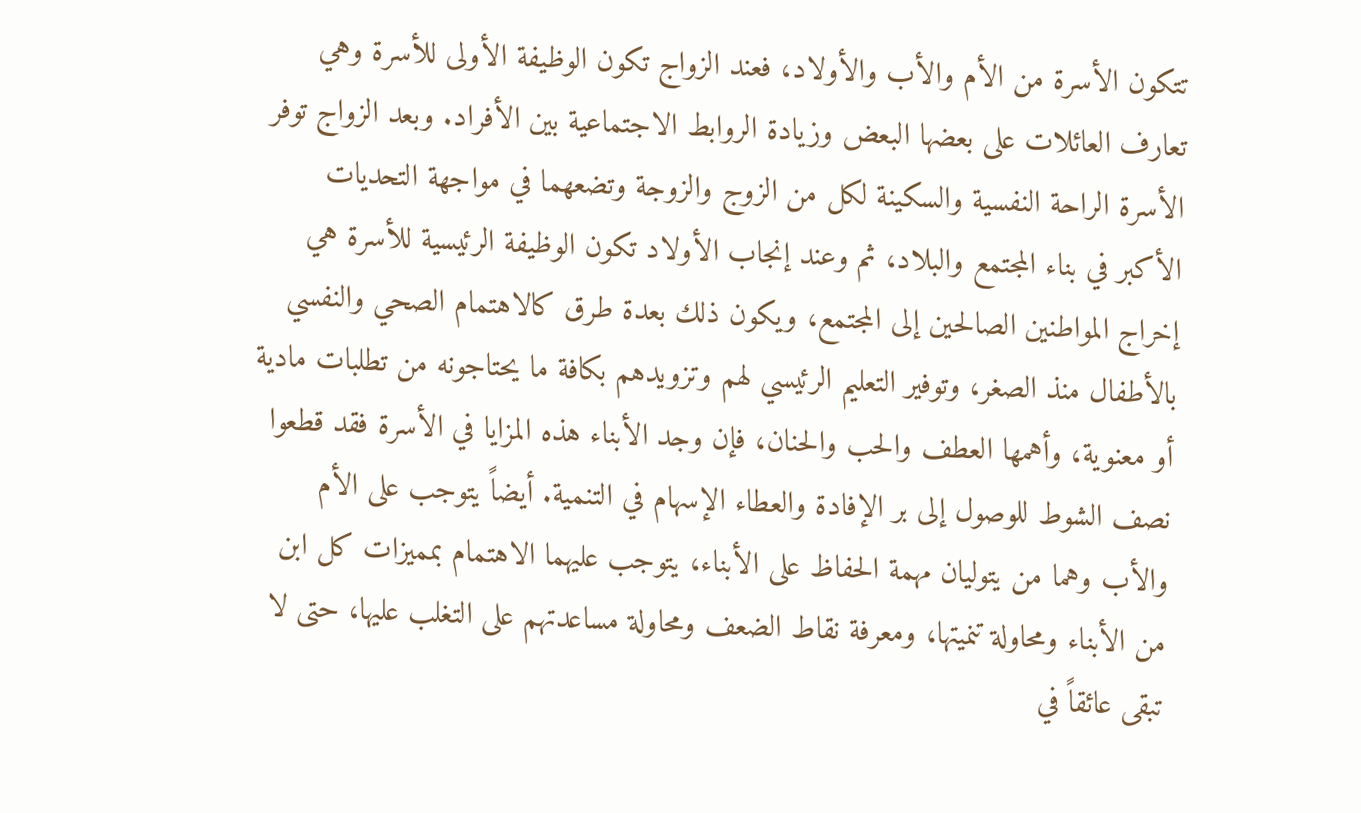تتكون الأسرة من الأم والأب والأولاد، فعند الزواج تكون الوظيفة الأولى للأسرة وهي تعارف العائلات على بعضها البعض وزيادة الروابط الاجتماعية بين الأفراد. وبعد الزواج توفر الأسرة الراحة النفسية والسكينة لكل من الزوج والزوجة وتضعهما في مواجهة التحديات الأكبر في بناء المجتمع والبلاد، ثم وعند إنجاب الأولاد تكون الوظيفة الرئيسية للأسرة هي إخراج المواطنين الصالحين إلى المجتمع، ويكون ذلك بعدة طرق كالاهتمام الصحي والنفسي بالأطفال منذ الصغر، وتوفير التعليم الرئيسي لهم وتزويدهم بكافة ما يحتاجونه من تطلبات مادية أو معنوية، وأهمها العطف والحب والحنان، فإن وجد الأبناء هذه المزايا في الأسرة فقد قطعوا نصف الشوط للوصول إلى بر الإفادة والعطاء الإسهام في التنمية. أيضاً يتوجب على الأم والأب وهما من يتوليان مهمة الحفاظ على الأبناء، يتوجب عليهما الاهتمام بمميزات كل ابن من الأبناء ومحاولة تنميتها، ومعرفة نقاط الضعف ومحاولة مساعدتهم على التغلب عليها، حتى لا تبقى عائقاً في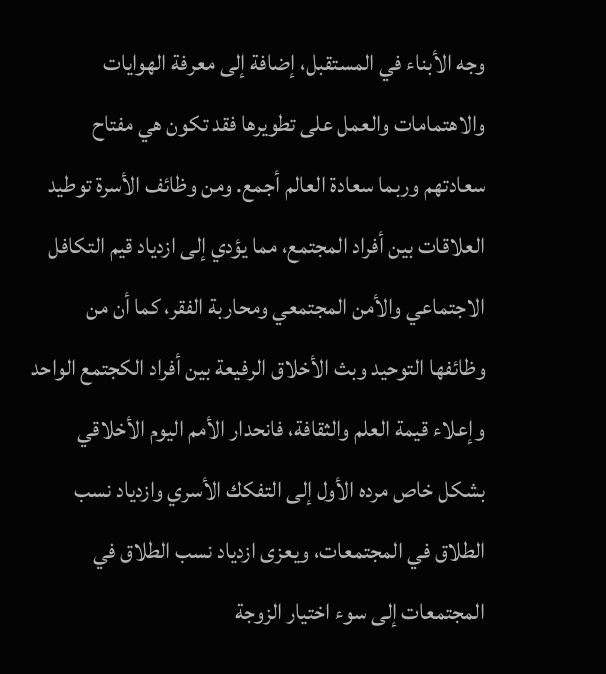وجه الأبناء في المستقبل، إضافة إلى معرفة الهوايات والاهتمامات والعمل على تطويرها فقد تكون هي مفتاح سعادتهم وربما سعادة العالم أجمع. ومن وظائف الأسرة توطيد العلاقات بين أفراد المجتمع، مما يؤدي إلى ازدياد قيم التكافل الاجتماعي والأمن المجتمعي ومحاربة الفقر، كما أن من وظائفها التوحيد وبث الأخلاق الرفيعة بين أفراد الكجتمع الواحد وإعلاء قيمة العلم والثقافة، فانحدار الأمم اليوم الأخلاقي بشكل خاص مرده الأول إلى التفكك الأسري وازدياد نسب الطلاق في المجتمعات، ويعزى ازدياد نسب الطلاق في المجتمعات إلى سوء اختيار الزوجة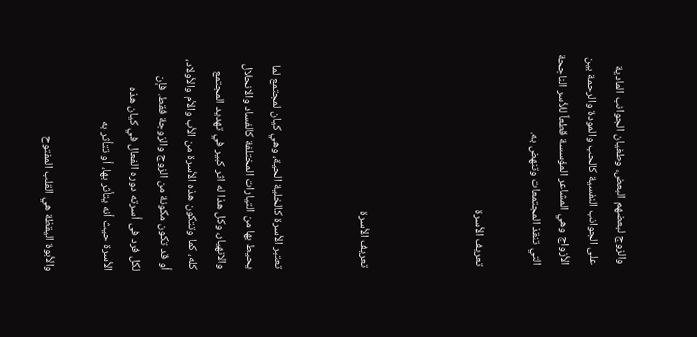والزوج لبعضهم البعض، وطغيان الجوانب المادية على الجوانب النفسية كالحب والمودة والرحمة بين الأزواج وهي المشاعر المؤسسة قطعاً للأسر الناجحة التي تنقذ المجتمعات وتنهض به.

تعريف الأسرة



تعريف الأسرة


تعتبر الأسرة كالخلية الحية، وهي كيان لمجتمع لما يحيط بها من التيارات المختلفة كالفساد والانحلال والانهيار، وكل هذا له اثر كبير في تهديد المجتمع كله، كما وتتكون هذه الأسرة من الأب والأم والأولاد، أو قد تكون مكونة من الزوج والزوجة فقط. فإن لكل فرد فى أسرته دوره الفعال في كيان هذه الأسرة حيث أنه يتأثر بها، أو تتأثر به

والأبوة اليقظة هي القلب المفتوح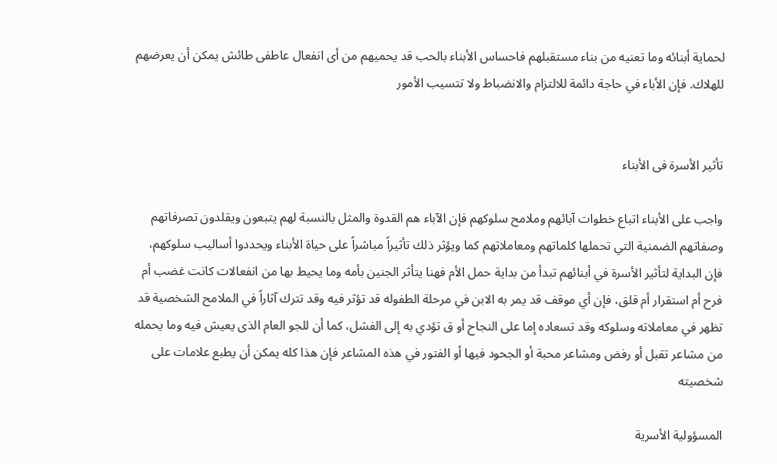لحماية أبنائه وما تعنيه من بناء مستقبلهم فاحساس الأبناء بالحب قد يحميهم من أى انفعال عاطفى طائش يمكن أن يعرضهم للهلاك. فإن الأباء في حاجة دائمة للالتزام والانضباط ولا تتسيب الأمور


تأثير الأسرة فى الأبناء

واجب على الأبناء اتباع خطوات آبائهم وملامح سلوكهم فإن الآباء هم القدوة والمثل بالنسبة لهم يتبعون ويقلدون تصرفاتهم وصفاتهم الضمنية التي تحملها كلماتهم ومعاملاتهم كما ويؤثر ذلك تأثيراً مباشراً على حياة الأبناء ويحددوا أساليب سلوكهم، فإن البداية لتأثير الأسرة في أبنائهم تبدأ من بداية حمل الأم فهنا يتأثر الجنين بأمه وما يحيط بها من انفعالات كانت غضب أم فرح أم استقرار أم قلق، فإن أي موقف قد يمر به الابن في مرحلة الطفوله قد تؤثر فيه وقد تترك آثاراً في الملامح الشخصية قد تظهر في معاملاته وسلوكه وقد تسعاده إما على النجاح أو ق تؤدي به إلى الفشل، كما أن للجو العام الذى يعيش فيه وما يحمله من مشاعر تقبل أو رفض ومشاعر محبة أو الجحود فيها أو الفتور في هذه المشاعر فإن هذا كله يمكن أن يطبع علامات على شخصيته

المسؤولية الأسرية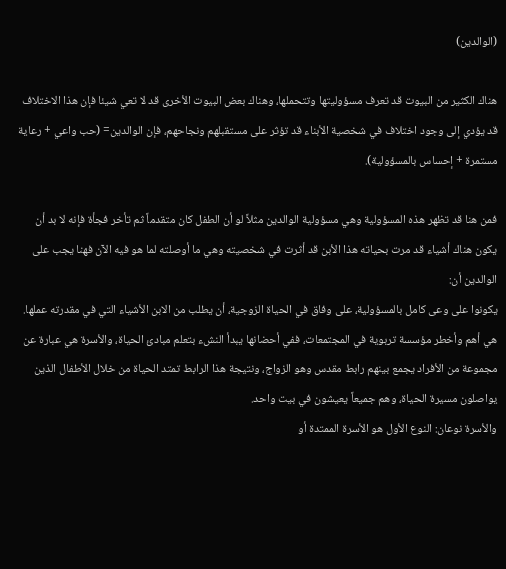(الوالدين)

هناك الكثير من البيوت قد تعرف مسؤوليتها وتتحملها، وهناك بعض البيوت الأخرى قد لا تعي شيئا فإن هذا الاختلاف قد يؤدي إلى وجود اختلاف في شخصية الأبناء قد تؤثر على مستقبلهم ونجاحهم، فإن الوالدين= (حب واعي + رعاية مستمرة + إحساس بالمسؤولية).

فمن هنا قد تظهر هذه المسؤولية وهي مسؤولية الوالدين مثلاً لو أن الطفل كان متقدماً ثم تأخر فجأة فإنه لا بد أن يكون هناك أشياء قد مرت بحياته هذا الأبن قد أثرت في شخصيته وهي ما أوصلته لما هو فيه الآن فهنا يجب على الوالدين أن:
يكونوا على وعى كامل بالمسؤولية، على وفاق في الحياة الزوجية، أن يطلب من الابن الأشياء التي في مقدرته عملها.
هي أهم وأخطر مؤسسة تربوية في المجتمعات، ففي أحضانها يبدأ النشء بتعلم مبادئ الحياة، والأسرة هي عبارة عن مجموعة من الأفراد يجمع بينهم رابط مقدس وهو الزواج، ونتيجة هذا الرابط تمتد الحياة من خلال الأطفال الذين يواصلون مسيرة الحياة، وهم جميعاً يعيشون في بيت واحد.
والأسرة نوعان: النوع الأول هو الأسرة الممتدة أو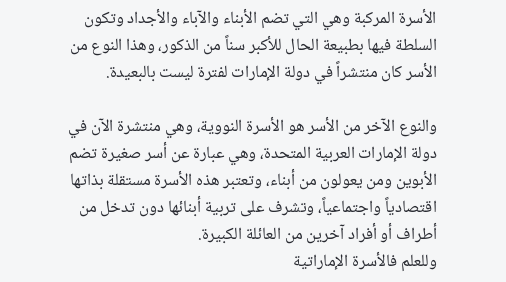الأسرة المركبة وهي التي تضم الأبناء والآباء والأجداد وتكون السلطة فيها بطبيعة الحال للأكبر سناً من الذكور، وهذا النوع من الأسر كان منتشراً في دولة الإمارات لفترة ليست بالبعيدة.

والنوع الآخر من الأسر هو الأسرة النووية، وهي منتشرة الآن في دولة الإمارات العربية المتحدة، وهي عبارة عن أسر صغيرة تضم الأبوين ومن يعولون من أبناء، وتعتبر هذه الأسرة مستقلة بذاتها اقتصادياً واجتماعياً، وتشرف على تربية أبنائها دون تدخل من أطراف أو أفراد آخرين من العائلة الكبيرة.
وللعلم فالأسرة الإماراتية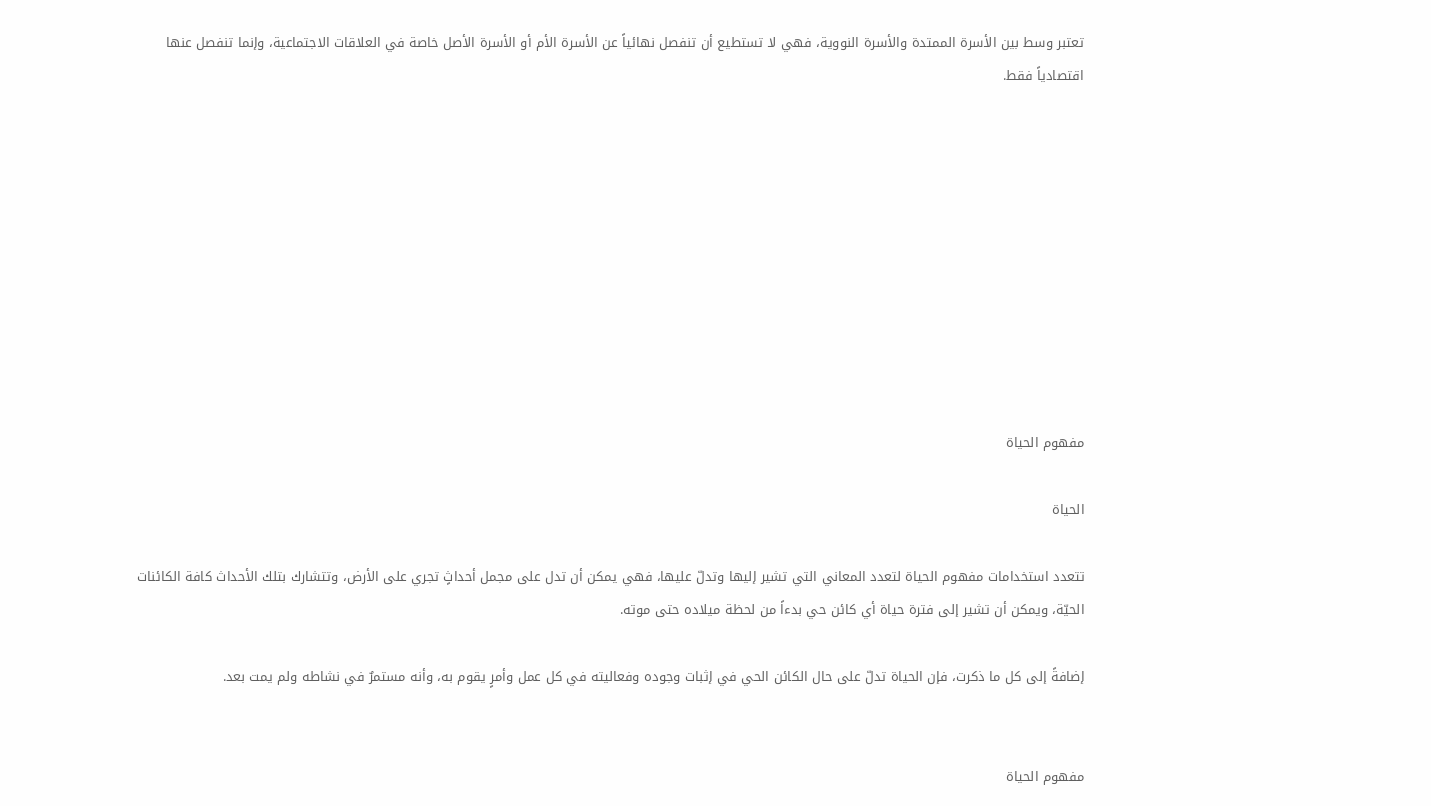تعتبر وسط بين الأسرة الممتدة والأسرة النووية، فهي لا تستطيع أن تنفصل نهائياً عن الأسرة الأم أو الأسرة الأصل خاصة في العلاقات الاجتماعية، وإنما تنفصل عنها اقتصادياً فقط.










مفهوم الحياة

الحياة

تتعدد استخدامات مفهوم الحياة لتعدد المعاني التي تشير إليها وتدلّ عليها، فهي يمكن أن تدل على مجمل أحداثٍ تجري على الأرض، وتتشارك بتلك الأحداث كافة الكائنات الحيّة، ويمكن أن تشير إلى فترة حياة أي كائن حي بدءاً من لحظة ميلاده حتى موته.

إضافةً إلى كل ما ذكرت، فإن الحياة تدلّ على حال الكائن الحي في إثبات وجوده وفعاليته في كل عمل وأمرٍ يقوم به، وأنه مستمرٌ في نشاطه ولم يمت بعد.


مفهوم الحياة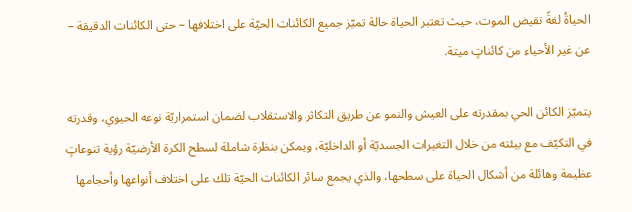الحياةُ لغةً نقيض الموت، حيث تعتبر الحياة حالة تميّز جميع الكائنات الحيّة على اختلافها – حتى الكائنات الدقيقة – عن غير الأحياء من كائناتٍ ميتة.

يتميّز الكائن الحي بمقدرته على العيش والنمو عن طريق التكاثر والاستقلاب لضمان استمراريّة نوعه الحيوي، وقدرته في التكيّف مع بيئته من خلال التغيرات الجسديّة أو الداخليّة، ويمكن بنظرة شاملة لسطح الكرة الأرضيّة رؤية تنوعاتٍ عظيمة وهائلة من أشكال الحياة على سطحها، والذي يجمع سائر الكائنات الحيّة تلك على اختلاف أنواعها وأحجامها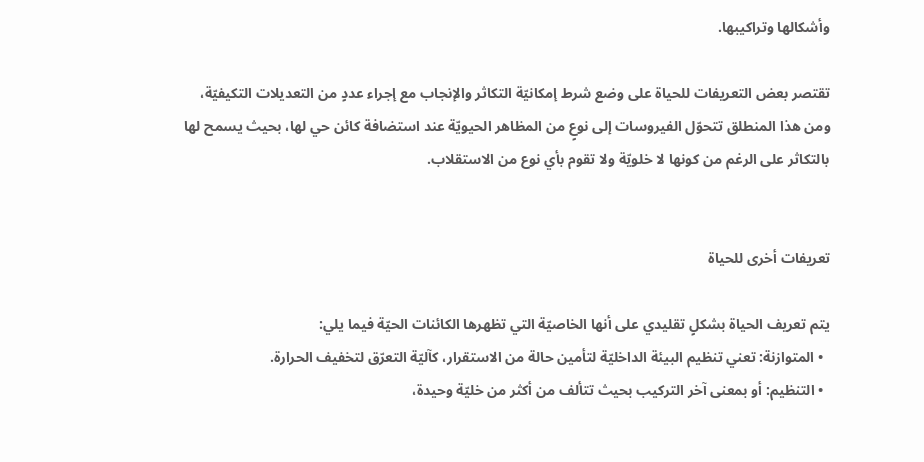وأشكالها وتراكيبها.

تقتصر بعض التعريفات للحياة على وضع شرط إمكانيّة التكاثر والإنجاب مع إجراء عددٍ من التعديلات التكيفيّة، ومن هذا المنطلق تتحوّل الفيروسات إلى نوعٍ من المظاهر الحيويّة عند استضافة كائن حي لها، بحيث يسمح لها بالتكاثر على الرغم من كونها لا خلويّة ولا تقوم بأي نوع من الاستقلاب.


تعريفات أخرى للحياة

يتم تعريف الحياة بشكلٍ تقليدي على أنها الخاصيّة التي تظهرها الكائنات الحيّة فيما يلي:
  • المتوازنة: تعني تنظيم البيئة الداخليّة لتأمين حالة من الاستقرار، كآليّة التعرّق لتخفيف الحرارة.
  • التنظيم: أو بمعنى آخر التركيب بحيث تتألف من أكثر من خليّة وحيدة،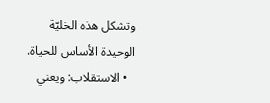وتشكل هذه الخليّة الوحيدة الأساس للحياة.
  • الاستقلاب: ويعني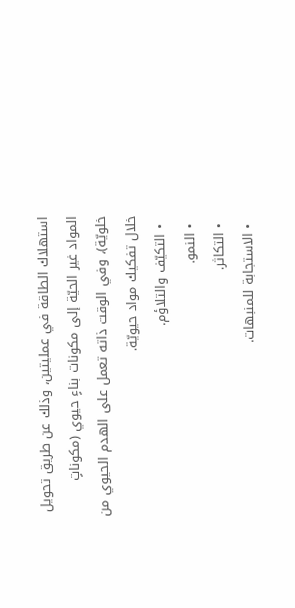استهلاك الطاقة في عمليتين، وذلك عن طريق تحويل المواد غير الحيّة إلى مكونات بناءٍ حيوي (مكوناتٍ خلويّة)، وفي الوقت ذاته تعمل على الهدم الحيوي من خلال تفكيك مواد حيويّة.
  • التكيّف والتلاؤم.
  • النمو.
  • التكاثر.
  • الاستجابة للمنبهات.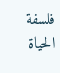فلسفة الحياة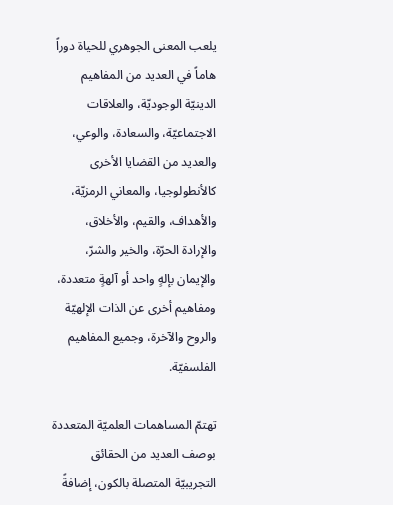يلعب المعنى الجوهري للحياة دوراً هاماً في العديد من المفاهيم الدينيّة الوجوديّة، والعلاقات الاجتماعيّة، والسعادة، والوعي، والعديد من القضايا الأخرى كالأنطولوجيا، والمعاني الرمزيّة، والأهداف، والقيم، والأخلاق، والإرادة الحرّة، والخير والشرّ، والإيمان بإلهٍ واحد أو آلهةٍ متعددة، ومفاهيم أخرى عن الذات الإلهيّة والروح والآخرة، وجميع المفاهيم الفلسفيّة.

تهتمّ المساهمات العلميّة المتعددة بوصف العديد من الحقائق التجريبيّة المتصلة بالكون، إضافةً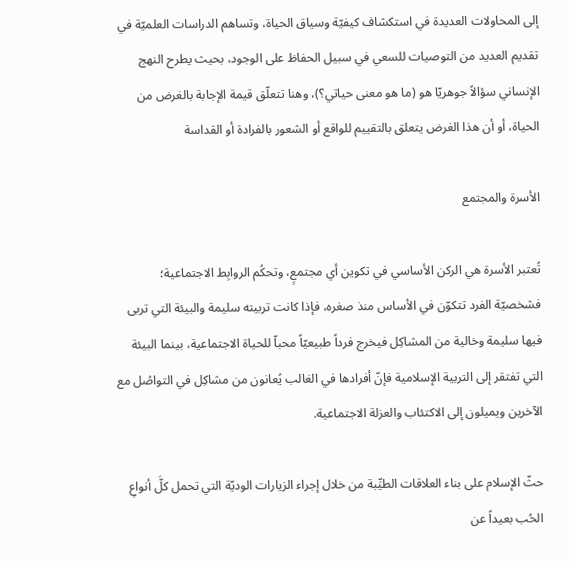إلى المحاولات العديدة في استكشاف كيفيّة وسياق الحياة، وتساهم الدراسات العلميّة في تقديم العديد من التوصيات للسعي في سبيل الحفاظ على الوجود، بحيث يطرح النهج الإنساني سؤالاً جوهريّا هو (ما هو معنى حياتي؟)، وهنا تتعلّق قيمة الإجابة بالغرض من الحياة، أو أن هذا الغرض يتعلق بالتقييم للواقع أو الشعور بالفرادة أو القداسة

الأسرة والمجتمع

تُعتبر الأسرة هي الركن الأساسي في تكوين أي مجتمعٍ، وتحكُم الروابِط الاجتماعية؛ فشخصيّة الفرد تتكوّن في الأساس منذ صغره، فإذا كانت تربيته سليمة والبيئة التي تربى فيها سليمة وخالية من المشاكِل فيخرج فرداً طبيعيّاً محباّ للحياة الاجتماعية، بينما البيئة التي تفتقر إلى التربية الإسلامية فإنّ أفرادها في الغالب يُعانون من مشاكِل في التواصُل مع الآخرين ويميلون إلى الاكتئاب والعزلة الاجتماعية.

حثّ الإسلام على بناء العلاقات الطيِّبة من خلال إجراء الزيارات الوديّة التي تحمل كلَّ أنواعِ الحُب بعيداً عن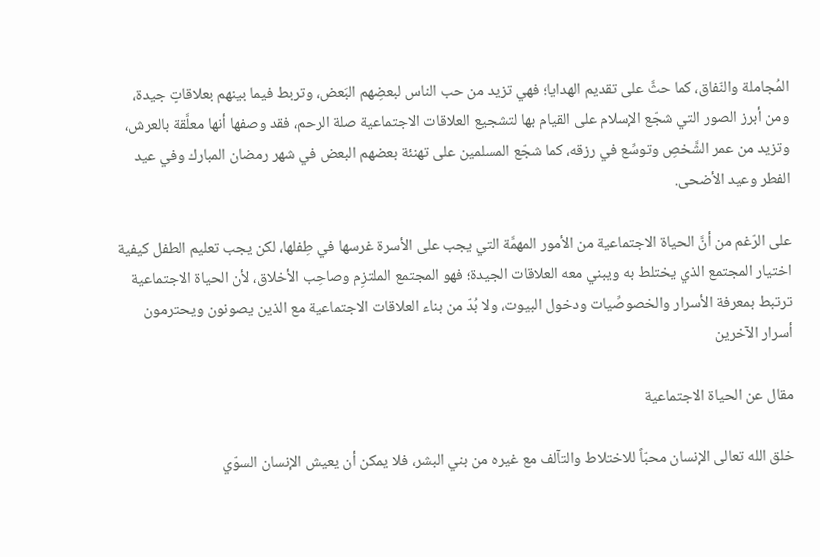المُجاملة والنّفاق، كما حثَّ على تقديم الهدايا؛ فهي تزيد من حب الناس لبعضِهم البَعض، وتربط فيما بينهم بعلاقاتٍ جيدة، ومن أبرز الصور التي شجّع الإسلام على القيام بها لتشجيع العلاقات الاجتماعية صلة الرحم، فقد وصفها أنها معلَّقة بالعرش، وتزيد من عمر الشَّخصِ وتوسِّع في رزقه، كما شجّع المسلمين على تهنئة بعضهم البعض في شهر رمضان المبارك وفي عيد الفطر وعيد الأضحى.

على الرّغم من أنَّ الحياة الاجتماعية من الأمور المهمَّة التي يجب على الأسرة غرسها في طِفلها، لكن يجب تعليم الطفل كيفية اختيار المجتمع الذي يختلط به ويبني معه العلاقات الجيدة؛ فهو المجتمع الملتزِم وصاحِب الأخلاق، لأن الحياة الاجتماعية ترتبط بمعرفة الأسرار والخصوصِّيات ودخول البيوت، ولا بُدّ من بناء العلاقات الاجتماعية مع الذين يصونون ويحترمون أسرار الآخرين

مقال عن الحياة الاجتماعية

خلق الله تعالى الإنسان محبّاً للاختلاط والتآلف مع غيره من بني البشر، فلا يمكن أن يعيش الإنسان السوّي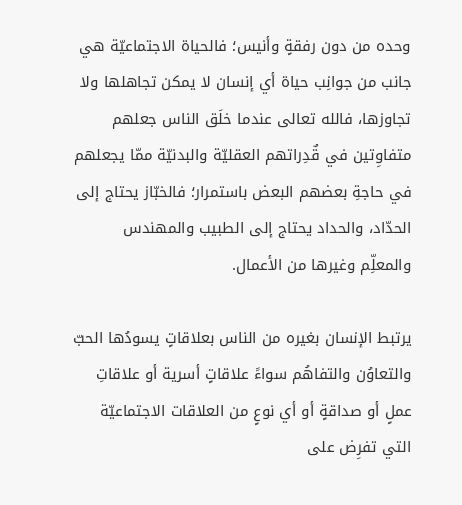وحده من دون رفقةٍ وأنيس؛ فالحياة الاجتماعيّة هي جانب من جوانِب حياة أي إنسان لا يمكن تجاهلها ولا تجاوزها، فالله تعالى عندما خلَق الناس جعلهم متفاوِتين في قٌدِراتهم العقليّة والبدنيّة ممّا يجعلهم في حاجةِ بعضهم البعض باستمرار؛ فالخبّاز يحتاج إلى الحدّاد، والحداد يحتاج إلى الطبيب والمهندس والمعلِّم وغيرها من الأعمال.

يرتبط الإنسان بغيره من الناس بعلاقاتٍ يسودُها الحبّ والتعاوُن والتفاهُم سواءً علاقاتٍ أسرية أو علاقاتِ عملٍ أو صداقةٍ أو أي نوعٍ من العلاقات الاجتماعيّة التي تفرِض على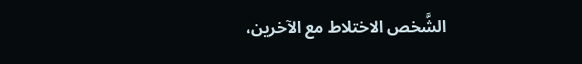الشَّخص الاختلاط مع الآخرين،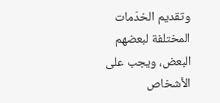وتقديم الخدَمات المختلفة لبعضهم البعض، ويجب على الأشخاص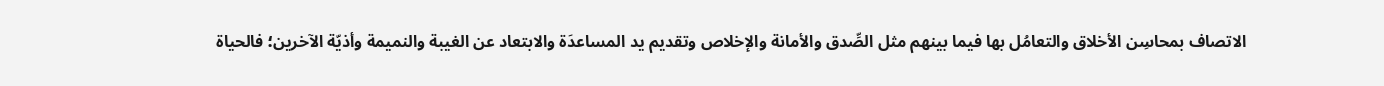الاتصاف بمحاسِن الأخلاق والتعامُل بها فيما بينهم مثل الصِّدق والأمانة والإخلاص وتقديم يد المساعدَة والابتعاد عن الغيبة والنميمة وأذيّة الآخرين؛ فالحياة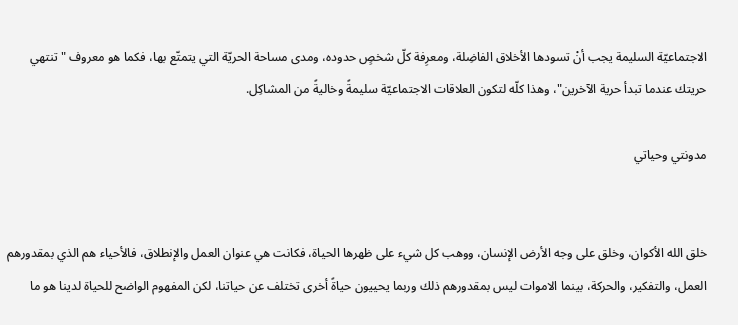الاجتماعيّة السليمة يجب أنْ تسودها الأخلاق الفاضِلة، ومعرِفة كلّ شخصٍ حدوده، ومدى مساحة الحريّة التي يتمتّع بها، فكما هو معروف "تنتهي حريتك عندما تبدأ حرية الآخرين"، وهذا كلّه لتكون العلاقات الاجتماعيّة سليمةً وخاليةً من المشاكِل.

مدونتي وحياتي


خلق الله الأكوان، وخلق على وجه الأرض الإنسان، ووهب كل شيء على ظهرها الحياة، فكانت هي عنوان العمل والإنطلاق، فالأحياء هم الذي بمقدورهم العمل، والتفكير، والحركة، بينما الاموات ليس بمقدورهم ذلك وربما يحييون حياةً أخرى تختلف عن حياتنا، لكن المفهوم الواضح للحياة لدينا هو ما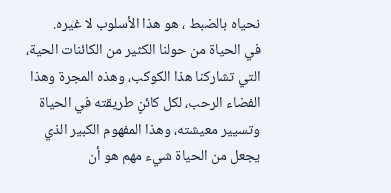نحياه بالضبط ، هو هذا الأسلوب لا غيره.
في الحياة من حولنا الكثير من الكائنات الحية، التي تشاركنا هذا الكوكب، وهذه المجرة وهذا الفضاء الرحب، لكل كائنٍ طريقته في الحياة وتسيير معيشته، وهذا المفهوم الكبير الذي يجعل من الحياة شيء مهم هو أن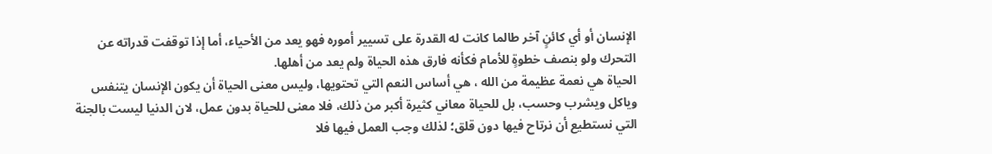الإنسان أو أي كائنٍ آخر طالما كانت له القدرة على تسيير أموره فهو يعد من الأحياء، أما إذا توقفت قدراته عن التحرك ولو بنصف خطوةٍ للأمام فكأنه فارق هذه الحياة ولم يعد من أهلها.
الحياة هي نعمة عظيمة من الله ، هي أساس النعم التي تحتويها، وليس معنى الحياة أن يكون الإنسان يتنفس وياكل ويشرب وحسب، بل للحياة معاني كثيرة أكبر من ذلك، فلا معنى للحياة بدون عمل، لان الدنيا ليست بالجنة التي نستطيع أن نرتاح فيها دون قلق؛ لذلك وجب العمل فيها فلا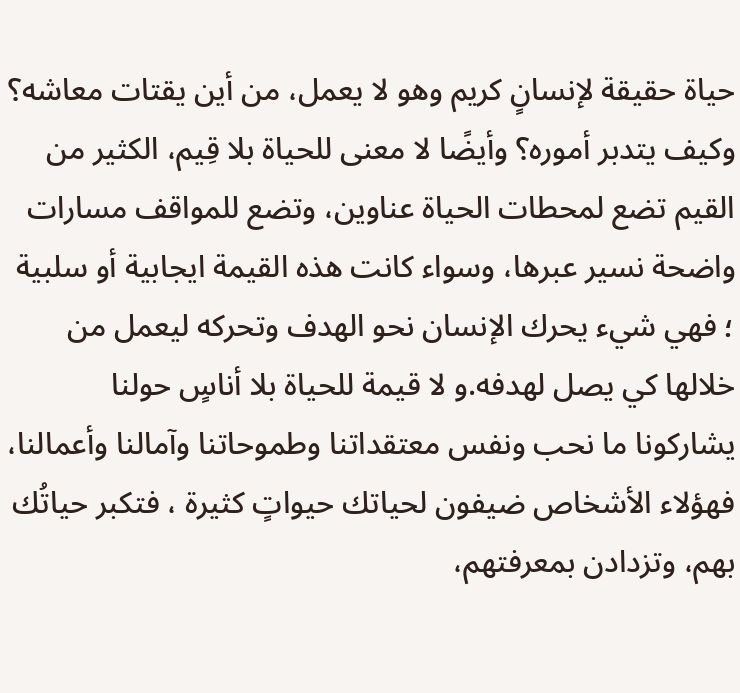حياة حقيقة لإنسانٍ كريم وهو لا يعمل، من أين يقتات معاشه؟ وكيف يتدبر أموره؟ وأيضًا لا معنى للحياة بلا قِيم، الكثير من القيم تضع لمحطات الحياة عناوين، وتضع للمواقف مسارات واضحة نسير عبرها، وسواء كانت هذه القيمة ايجابية أو سلبية ؛ فهي شيء يحرك الإنسان نحو الهدف وتحركه ليعمل من خلالها كي يصل لهدفه.و لا قيمة للحياة بلا أناسٍ حولنا يشاركونا ما نحب ونفس معتقداتنا وطموحاتنا وآمالنا وأعمالنا، فهؤلاء الأشخاص ضيفون لحياتك حيواتٍ كثيرة ، فتكبر حياتُك بهم، وتزدادن بمعرفتهم،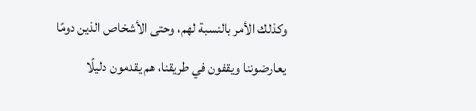وكذلك الأمر بالنسبة لهم، وحتى الأشخاص الذين دومًا يعارضوننا ويقفون في طريقنا، هم يقدمون دليلًا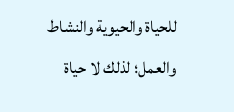للحياة والحيوية والنشاط والعمل؛ لذلك لا حياة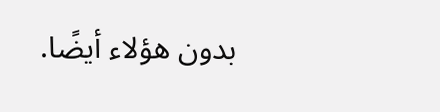بدون هؤلاء أيضًا.